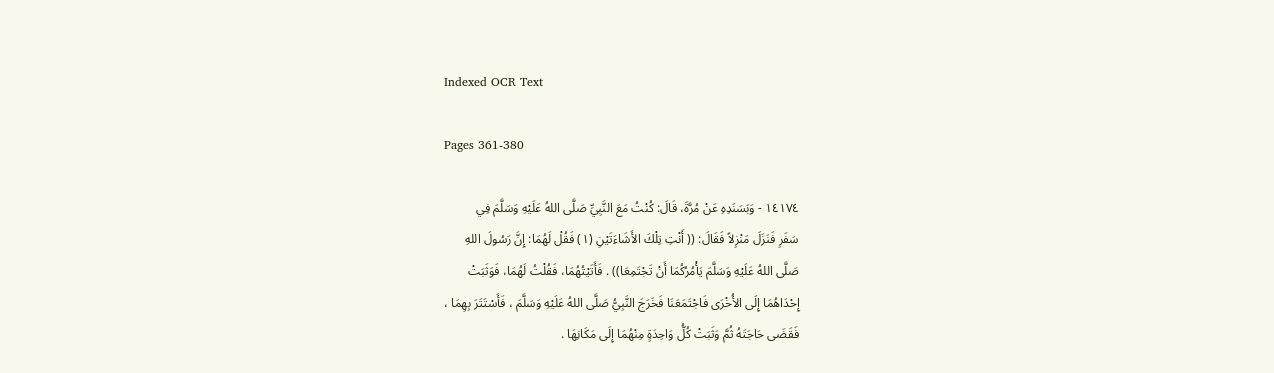Indexed OCR Text

Pages 361-380

١٤١٧٤ - وَبَسَنَدِهِ عَنْ مُرَّةَ، قَالَ: كُنْتُ مَعَ النَّبِيِّ صَلَّى اللهُ عَلَيْهِ وَسَلَّمَ فِي
سَفَرِ فَنَزَلَ مَنْزِلاً فَقَالَ: (( أَنْتِ تِلْكَ الأَشَاءَتَيْنِ (١) فَقُلْ لَهُمَا: إِنَّ رَسُولَ اللهِ
صَلَّى اللهُ عَلَيْهِ وَسَلَّمَ يَأْمُرُكُمَا أَنْ تَجْتَمِعَا)) . فَأَتَيْتُهُمَا، فَقُلْتُ لَهُمَا، فَوَثَبَتْ
إِحْدَاهُمَا إِلَى الأُخْرَى فَاجْتَمَعَنَا فَخَرَجَ النَّبِيُّ صَلَّى اللهُ عَلَيْهِ وَسَلَّمَ ، فَأَسْتَتَرَ بِهِمَا ،
فَقَضَى حَاجَتَهُ ثُمَّ وَثَبَتْ كُلُّ وَاحِدَةٍ مِنْهُمَا إِلَى مَكَانِهَا .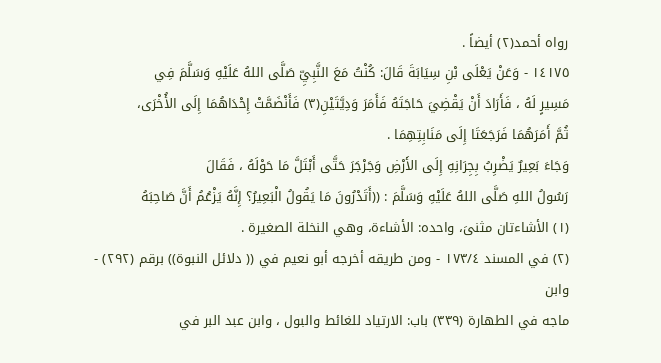رواه أحمد(٢) أيضاً .
١٤١٧٥ - وَعَنْ يَعْلَى بْنِ سِيَابَةَ قَالَ: كُنْتُ مَعَ النَّبِيِّ صَلَّى اللهُ عَلَيْهِ وَسَلَّمَ فِي
مَسِيرٍ لَهُ ، فَأَرَادَ أَنْ يَقْضِيَ حَاجَتَهُ فَأَمَرَ وَدِيَّتَيْنِ(٣) فَأَنْضَمَّتْ إِحْدَاهُمَا إِلَى الأُخْرَى،
ثُمَّ أَمَرَهُمَا فَرَجَعَتَا إِلَى مَنَابِتِهِمَا .
وَجَاءَ بَعِيرٌ يَضْرِبُ بِجِرَانِهِ إِلَى الأَرْضِ وَجَرْجَرَ حَتَّى أَبْتَلَّ مَا حَوْلَهُ ، فَقَالَ
رَسُولُ اللهِ صَلَّى اللهُ عَلَيْهِ وَسَلَّمَ : ((أَتَدْرُونَ مَا يَقُولُ الْبَعِيرُ؟ إِنَّهُ يَزْعُمُ أَنَّ صَاحِبَهُ
(١) الأشاءتان مثنىَ، واحده: الأشاءة، وهي النخلة الصغيرة .
(٢) في المسند ١٧٣/٤ - ومن طريقه أخرجه أبو نعيم في (( دلائل النبوة)) برقم (٢٩٢) - وابن
ماجه في الطهارة (٣٣٩) باب: الارتياد للغائط والبول ، وابن عبد البر في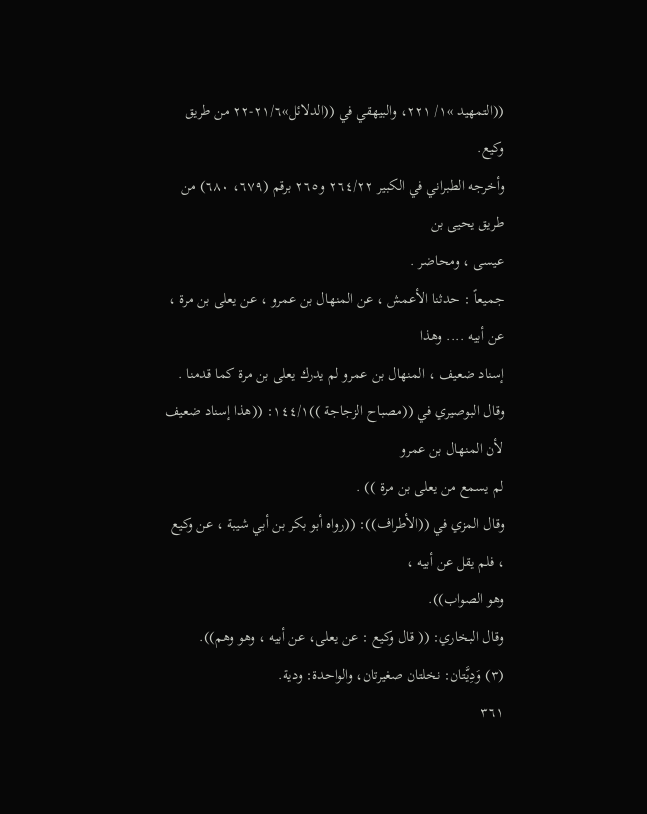((التمهيد »١/ ٢٢١، والبيهقي في ((الدلائل»٢١/٦-٢٢ من طريق وكيع.
وأخرجه الطبراني في الكبير ٢٦٤/٢٢ و٢٦٥ برقم (٦٧٩، ٦٨٠) من طريق يحيى بن
عيسى ، ومحاضر .
جميعاً : حدثنا الأعمش ، عن المنهال بن عمرو ، عن يعلى بن مرة ، عن أبيه .... وهذا
إسناد ضعيف ، المنهال بن عمرو لم يدرك يعلى بن مرة كما قدمنا .
وقال البوصيري في ((مصباح الزجاجة ))١٤٤/١: ((هذا إسناد ضعيف لأن المنهال بن عمرو
لم يسمع من يعلى بن مرة )) .
وقال المزي في ((الأطراف)): ((رواه أبو بكر بن أبي شيبة ، عن وكيع ، فلم يقل عن أبيه ،
وهو الصواب)).
وقال البخاري: (( قال وكيع : عن يعلى، عن أبيه ، وهو وهم)).
(٣) وَدِيَّتان: نخلتان صغيرتان، والواحدة: ودية.
٣٦١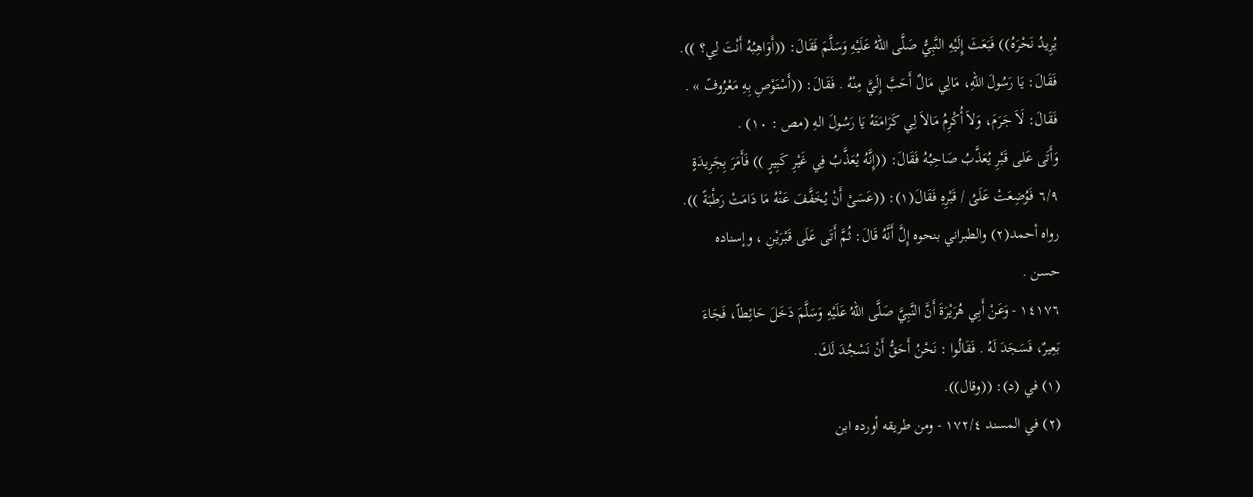يُرِيدُ نَحْرَهُ)) فَبَعَثَ إِلَيْهِ النَّبِيُّ صَلَّى اللهُ عَلَيْهِ وَسَلَّمَ فَقَالَ: ((أَوَاهِبُهُ أَنْتَ لِي؟ )).
فَقَالَ: يَا رَسُولَ اللهِ، مَالِي مَالٌ أَحَبَّ إِلَيَّ مِنْهُ . فَقَالَ: ((أَسْتَوْصِ بِهِ مَعْرُوفً » .
فَقَالَ: لَاَ جَرَمَ، وَلاَ أُكْرِمُ مَالاَ لِي كَرَامَتَهُ يَا رَسُولَ الهِ (مص : ١٠) .
وَأَتَى عَلى قَبْرِ يُعَذَّبُ صَاحِبُهُ فَقَالَ: ((إِنَّهُ يُعَذَّبُ فِي غَيْرِ كَبِيرٍ )) فَأَمَرَ بِجَرِيدَةٍ
٦/٩ فَوُضِعَتْ عَلَىُ / قَبْرِهِ فَقَالَ(١): ((عَسَىْ أَنْ يُخَفَّفَ عَنْهُ مَا دَامَتْ رَطْبَةً )).
رواه أحمد(٢) والطبراني بنحوه إِلَّ أَنَّهُ قَالَ: ثُمَّ أَتَى عَلَى قَبْرَيْنِ ، وإسناده
حسن .
١٤١٧٦ - وَعَنْ أَبِي هُرَيْرَةَ أَنَّ النَّبِيَّ صَلَّى اللهُ عَلَيْهِ وَسَلَّمَ دَخَلَ حَائِطاً، فَجَاءَ
بَعِيرٌ، فَسَجَدَ لَهُ . فَقَالُوا : نَحْنُ أَحَقُّ أَنْ نَسْجُدَ لَكَ.
(١) في (د): ((وقال)).
(٢) في المسند ١٧٢/٤ - ومن طريقه أورده ابن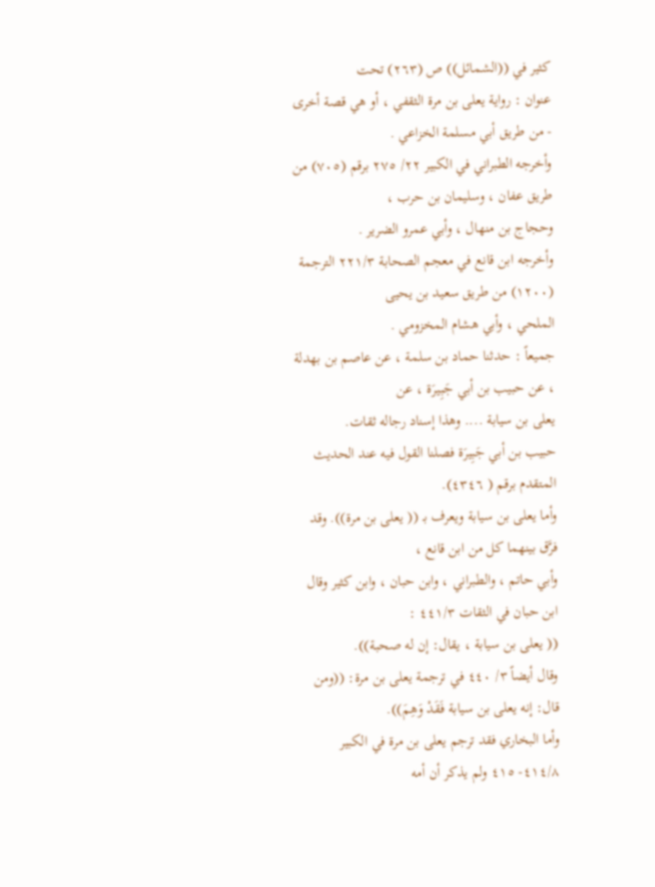كثير في ((الشمائل)) ص (٢٦٣) تحت
عنوان : رواية يعلى بن مرة الثقفي ، أو هي قصة أخرى - من طريق أبي مسلمة الخزاعي .
وأخرجه الطبراني في الكبير ٢٢/ ٢٧٥ برقم (٧٠٥) من طريق عفان ، وسليمان بن حرب ،
وحجاج بن منهال ، وأبي عمرو الضرير .
وأخرجه ابن قانع في معجم الصحابة ٢٢١/٣ الترجمة (١٢٠٠) من طريق سعيد بن يحيى
الملحي ، وأبي هشام المخزومي .
جميعاً : حدثنا حماد بن سلمة ، عن عاصم بن بهدلة ، عن حبيب بن أبي جَبِيرَة ، عن
يعلى بن سيابة .... وهذا إسناد رجاله ثقات.
حبيب بن أبي جَبِيرَة فصلنا القول فيه عند الحديث المتقدم برقم ( ٤٣٤٦).
وأما يعلى بن سيابة ويعرف بـ (( يعلى بن مرة)). وقد فرَّق بينهما كل من ابن قانع ،
وأبي حاتم ، والطبراني ، وابن حبان ، وابن كثير وقال ابن حبان في الثقات ٤٤١/٣ :
(( يعلى بن سيابة ، يقال: إن له صحبة)).
وقال أيضاً ٣/ ٤٤٠ في ترجمة يعلى بن مرة: ((ومن قال: إنه يعلى بن سيابة فَقَدْ وَهِمَ)).
وأما البخاري فقد ترجم يعلى بن مرة في الكبير ٤١٤/٨- ٤١٥ ولم يذكر أن أمه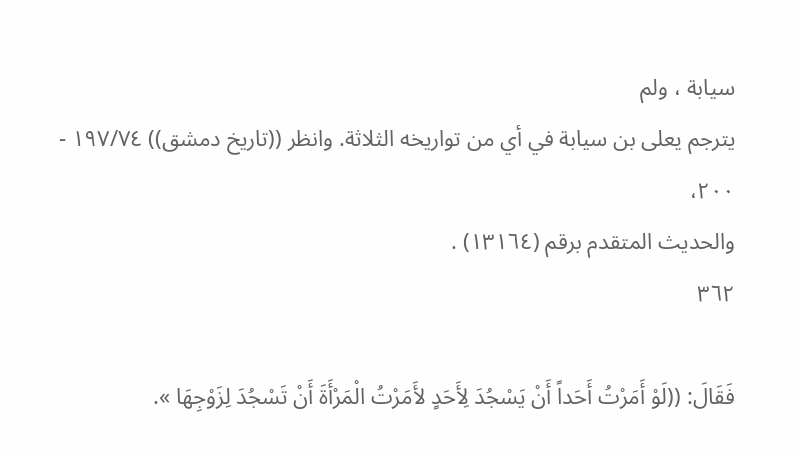سيابة ، ولم
يترجم يعلى بن سيابة في أي من تواريخه الثلاثة. وانظر ((تاريخ دمشق)) ١٩٧/٧٤ - ٢٠٠،
والحديث المتقدم برقم (١٣١٦٤) .
٣٦٢

فَقَالَ: ((لَوْ أَمَرْتُ أَحَداً أَنْ يَسْجُدَ لِأَحَدٍ لأَمَرْتُ الْمَرْأَةَ أَنْ تَسْجُدَ لِزَوْجِهَا ».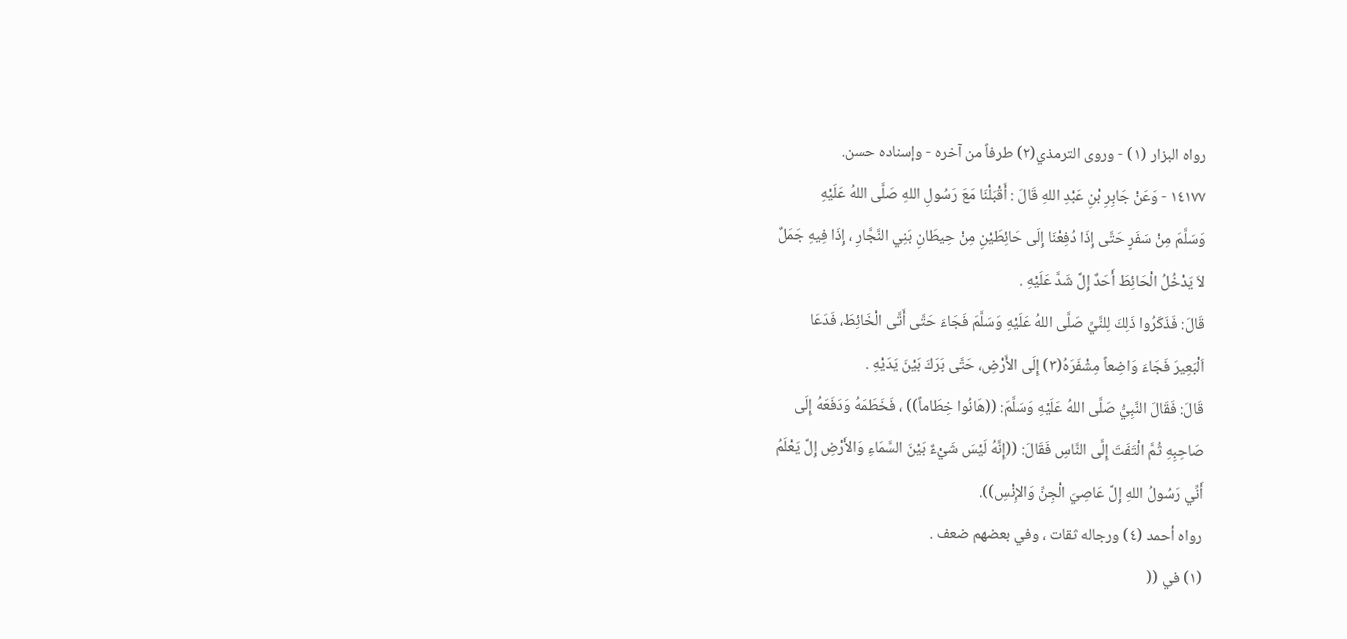رواه البزار (١) - وروى الترمذي(٢) طرفاً من آخره - وإسناده حسن.
١٤١٧٧ - وَعَنْ جَابِرِ بْنِ عَبْدِ اللهِ قَالَ : أَقْبَلْنَا مَعَ رَسُولِ اللهِ صَلَّى اللهُ عَلَيْهِ
وَسَلَّمَ مِنْ سَفَرٍ حَتَّى إِذَا دُفِعْنَا إِلَى حَائِطَيْنِ مِنْ حِيطَانِ بَنِي النَّجَّارِ ، إِذَا فِيهِ جَمَلٌ
لاَ يَدْخُلُ الْحَائِطَ أَحَدٌ إِلَّ شَدَّ عَلَيْهِ .
قَالَ: فَذَكَرُوا ذَلِكَ لِلنَّيِّ صَلَّى اللهُ عَلَيْهِ وَسَلَّمَ فَجَاءَ حَتَّى أَتَّى الْخَائِطَ، فَدَعَا
اَلْبَعِيرَ فَجَاءَ وَاضِعاً مِشْفَرَهُ(٣) إِلَى الأَرْضِ، حَتَّى بَرَكَ بَيْنَ يَدَيْهِ .
قَالَ: فَقَالَ النَّبِيُّ صَلَّى اللهُ عَلَيْهِ وَسَلَّمَ: ((هَانُوا خِطَاماً)) ، فَخَطَمَهُ وَدَفَعَهُ إِلَى
صَاحِبِهِ ثُمَّ الْتَفَتَ إِلَّى النَّاسِ فَقَالَ: ((إِنَّهُ لَيْسَ شَيْءٌ بَيْنَ السَّمَاءِ وَالأَرْضِ إِلَّ يَعْلَمُ
أَنِّي رَسُولُ اللهِ إِلَّ عَاصِيَ الْجِنِّ وَالإِنْسِ)).
رواه أحمد (٤) ورجاله ثقات ، وفي بعضهم ضعف .
(١) في ((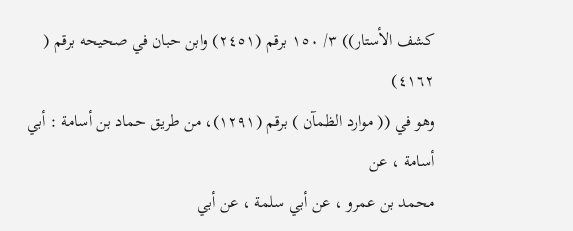كشف الأستار)) ٣/ ١٥٠ برقم (٢٤٥١) وابن حبان في صحيحه برقم ( ٤١٦٢)
وهو في (( موارد الظمآن ) برقم (١٢٩١)، من طريق حماد بن أسامة : أبي أسامة ، عن
محمد بن عمرو ، عن أبي سلمة ، عن أبي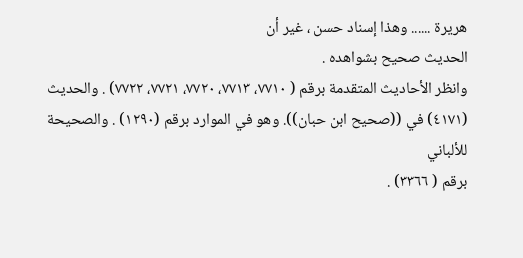هريرة ...... وهذا إسناد حسن ، غير أن
الحديث صحيح بشواهده .
وانظر الأحاديث المتقدمة برقم ( ٧٧١٠، ٧٧١٣، ٧٧٢٠، ٧٧٢١، ٧٧٢٢) . والحديث
(٤١٧١) في ((صحيح ابن حبان)). وهو في الموارد برقم (١٢٩٠) . والصحيحة للألباني
برقم ( ٣٣٦٦) .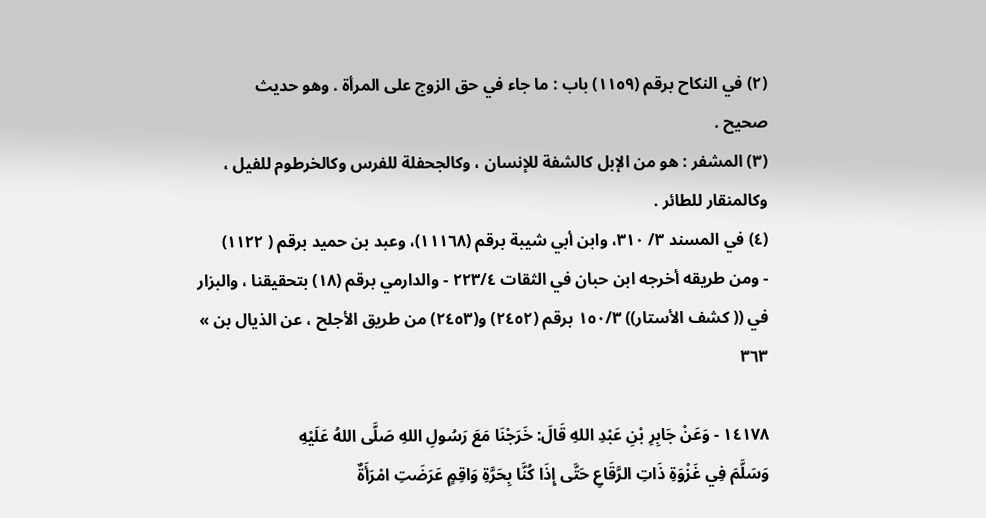(٢) في النكاح برقم (١١٥٩) باب : ما جاء في حق الزوج على المرأة . وهو حديث
صحيح .
(٣) المشفر : هو من الإبل كالشفة للإنسان ، وكالجحفلة للفرس وكالخرطوم للفيل ،
وكالمنقار للطائر .
(٤) في المسند ٣/ ٣١٠، وابن أبي شيبة برقم (١١١٦٨)، وعبد بن حميد برقم ( ١١٢٢)
- ومن طريقه أخرجه ابن حبان في الثقات ٢٢٣/٤ - والدارمي برقم (١٨) بتحقيقنا ، والبزار
في (( كشف الأستار)) ١٥٠/٣ برقم (٢٤٥٢) و(٢٤٥٣) من طريق الأجلح ، عن الذيال بن »
٣٦٣

١٤١٧٨ - وَعَنْ جَابِرِ بْنِ عَبْدِ اللهِ قَالَ: خَرَجْنَا مَعَ رَسُولِ اللهِ صَلَّى اللهُ عَلَيْهِ
وَسَلَّمَ فِي غَزْوَةِ ذَاتِ الرَّقَاعِ حَتَّى إِذَا كُنَّا بِحَرَّةِ وَاقِمٍ عَرَضَتِ امْرَأَةٌ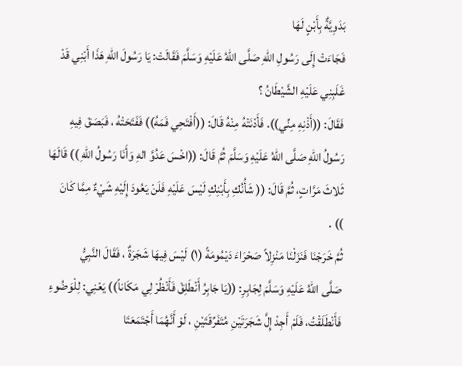بَدَوِيَّةٌ بِأَبْنٍ لَهَا
فَجَاءَتْ إِلَى رَسُولِ اللهِ صَلَّى اللهُ عَلَيْهِ وَسَلَّمَ فَقَالَتْ: يَا رَسُولَ اللهِ هَذَا أَبْنِي قَدْ
غَلَبِنِي عَلَيْهِ الشَّيْطَانُ ؟
فَقَالَ: ((أَذْنِهِ مِنِّي)). فَأَدْنَتْهُ مِنْهُ قَالَ: ((أَفْتَحِي فَمَهُ)) فَفَتَحَتْهُ ، فَبَصَقَ فِيهِ
رَسُولُ اللهِ صَلَّى اللهُ عَلَيْهِ وَسَلَّمَ ثُمَّ قَالَ: ((اخْسَ عَدُوَّ الهِ وَأَنَا رَسُولُ اللهِ )) قَالَهَا
ثَلاثَ مَرَّاتٍ، ثُمَّ قَالَ: (( شَأُنُكِ بِأَبْنِكِ لَيْسَ عَلَيْهِ فَلَنْ يَعُودَ إِلَيْهِ شَيْءٌ مِمَّا كَانَ
)) .
ثُمَّ خَرَجْنَا فَنَزَلْنَا مَنْزِلاً صَحْرَاءَ دَيْمُومَةً (١) لَيْسَ فِيهَا شَجَرَةٌ ، فَقَالَ النَّبِيُّ
صَلَّى اللهُ عَلَيْهِ وَسَلَّمَ لِجَابِرِ: ((يَا جَابِرُ أَنْطَلِقْ فَأَنْظُرْ لِي مَكَاناً)) يَعْنِي: لِلْوَضُوءِ
فَأَنْطَلَقْتُ، فَلَمْ أَجِدْ إِلَّ شَجَرَتَيْنِ مُتَفَرِّقَتَيْنِ ، لَوْ أَنَّهُمَا أَجْتَمَعَتَا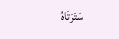سَتَرَتَاهُ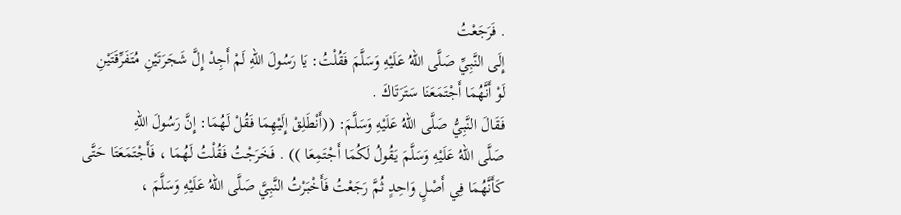. فَرَجَعْتُ
إِلَى النَّبِيِّ صَلَّى اللهُ عَلَيْهِ وَسَلَّمَ فَقُلْتُ: يَا رَسُولَ اللهِ لَمْ أَجِدْ إِلَّ شَجَرَتَيْنِ مُتَفَرِّقَتَيْنِ
لَوْ أَنَّهُمَا أَجْتَمَعَنَا سَتَرَتَاكَ .
فَقَالَ النَّبِيُّ صَلَّى اللهُ عَلَيْهِ وَسَلَّمَ: ((أَنْطَلِقْ إِلَيْهِمَا فَقُلْ لَهُمَا: إِنَّ رَسُولَ اللهِ
صَلَّى اللهُ عَلَيْهِ وَسَلَّمَ يَقُولُ لَكُمَا أَجْتَمِعَا )) . فَخَرَجْتُ فَقُلْتُ لَهُمَا ، فَأَجْتَمَعَتَا حَتَّى
كَأَنَّهُمَا فِي أَصْلٍ وَاحِدٍ ثُمَّ رَجَعْتُ فَأَخْبَرْتُ النَّبِيَّ صَلَّى اللهُ عَلَيْهِ وَسَلَّمَ ،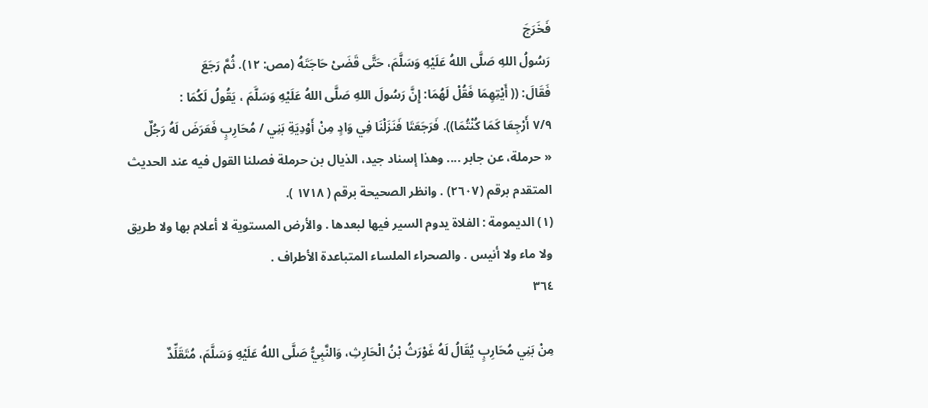فَخَرَجَ
رَسُولُ اللهِ صَلَّى اللهُ عَلَيْهِ وَسَلَّمَ، حَتَّى قَضَىْ حَاجَتَهُ (مص: ١٢). ثُمَّ رَجَعَ
فَقَالَ: (( أَيْتِهِمَا فَقُلْ لَهُمَا: إِنَّ رَسُولَ اللهِ صَلَّى اللهُ عَلَيْهِ وَسَلَّمَ ، يَقُولُ لَكُمَا :
٧/٩ أَرْجِعَا كَمَا كُنْتُمَا)). فَرَجَعَتَا فَنَزَلْنَا فِي وَادٍ مِنْ أَوْدِيَةِ بَنِي / مُحَارِبٍ فَعَرَضَ لَهُ رَجُلٌ
« حرملة، عن جابر .... وهذا إسناد جيد، الذيال بن حرملة فصلنا القول فيه عند الحديث
المتقدم برقم (٢٦٠٧) . وانظر الصحيحة برقم ( ١٧١٨ ).
(١) الديمومة : الفلاة يدوم السير فيها لبعدها . والأرض المستوية لا أعلام بها ولا طريق
ولا ماء ولا أنيس . والصحراء الملساء المتباعدة الأطراف .
٣٦٤

مِنْ بَنِي مُحَارِبٍ يُقَالُ لَهُ غَوْرَثُ بْنُ الْحَارِثِ، وَالنَّبِيُّ صَلَّى اللهُ عَلَيْهِ وَسَلَّمَ، مُتَقَلِّدٌ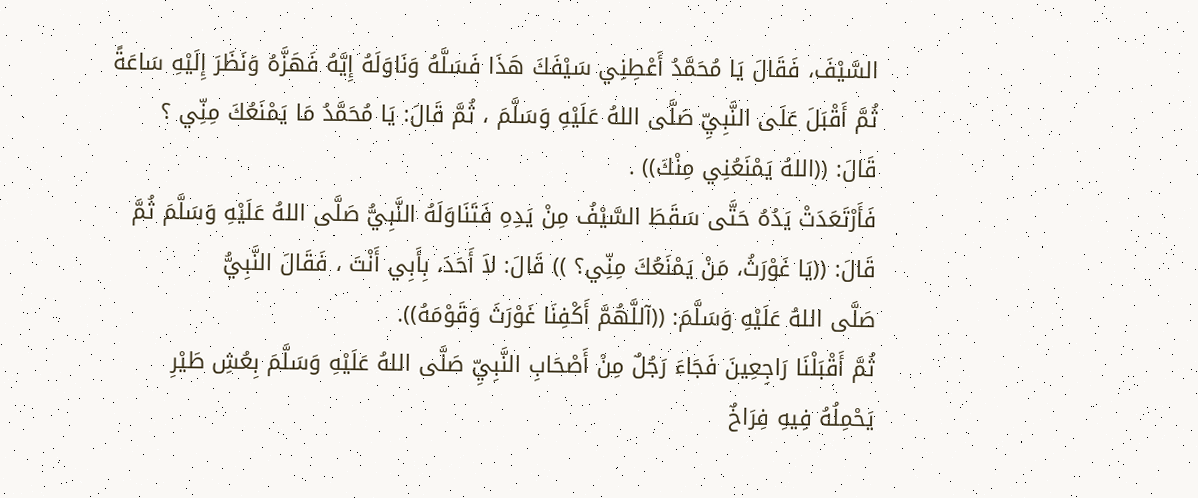السَّيْفَ، فَقَالَ يَا مُحَمَّدُ أَعْطِنِي سَيْفَكَ هَذَا فَسَلَّهُ وَنَاوَلَهُ إِيَّهُ فَهَزَّهُ وَنَظَرَ إِلَيْهِ سَاعَةً
ثُمَّ أَقْبَلَ عَلَى النَّبِيِّ صَلَّى اللهُ عَلَيْهِ وَسَلَّمَ ، ثُمَّ قَالَ: يَا مُحَمَّدُ مَا يَمْنَعُكَ مِنِّي ؟
قَالَ: ((اللهُ يَمْنَعُنِي مِنْكَ)) .
فَأَرْتَعَدَتْ يَدُهُ حَتَّى سَقَطَ السَّيْفُ مِنْ يَدِهِ فَتَنَاوَلَهُ النَّبِيُّ صَلَّى اللهُ عَلَيْهِ وَسَلَّمَ ثُمَّ
قَالَ: ((يَا غَوْرَثُ، مَنْ يَمْنَعُكَ مِنِّي؟ )) قَالَ: لاَ أَحَدَ، بِأَبِي أَنْتَ ، فَقَالَ النَّبِيُّ
صَلَّى اللهُ عَلَيْهِ وَسَلَّمَ: ((آللَّهُمَّ أَكْفِنَا غَوْرَثَ وَقَوْمَهُ)).
ثُمَّ أَقْبَلْنَا رَاجِعِينَ فَجَاءَ رَجُلٌ مِنْ أَصْحَابِ النَّبِيِّ صَلَّى اللهُ عَلَيْهِ وَسَلَّمَ بِعُشِ طَيْرِ
يَحْمِلُهُ فِيهِ فِرَاخٌ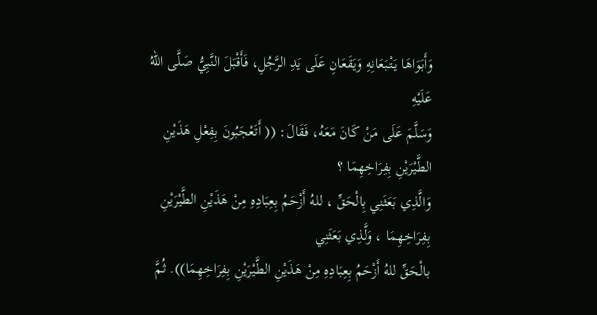وَأَبَوَاهَا يَتْبَعَانِهِ وَيَقَعَانِ عَلَى يَدِ الرَّجُلِ، فَأَقْبَلَ النَّبِيُّ صَلَّى اللهُ عَلَيْهِ
وَسَلَّمَ عَلَى مَنْ كَانَ مَعَهُ، فَقَالَ: (( أَتَعْجَبُونَ بِفِعْلِ هَذَيْنِ الطَّيْرَيْنِ بِفِرَاخِهِمَا ؟
وَالَّذِي بَعَثَنِي بِالْحَقِّ ، للهُ أَزْحَمُ بِعِبَادِهِ مِنْ هَذَيْنِ الطَّيْرَيْنِ بِفِرَاخِهِمَا ، وَلَّذِي بَعَثَنِي
بالْحَقِّ للهُ أَزْحَمُ بِعِبَادِهِ مِنْ هَذَيْنِ الطَّيْرَيْنِ بِفِرَاخِهِمَا)). ثُمَّ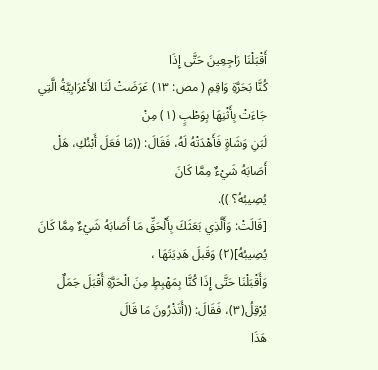أَقْبَلْنَا رَاجِعِينَ حَتَّى إِذَا
كُنَّا بَحَرَّةِ وَاقِمِ ( مص: ١٣) عَرَضَتْ لَنَا الأَعْرَابِيَّةُ الَّتِي جَاءَتْ بِأَثْنِهَا بِوَطْبٍ (١) مِنْ
لَبَنِ وَشَاةٍ فَأَهْدَتْهُ لَهُ، فَقَالَ: ((مَا فَعَلَ أَبْنُكِ، هَلْ أَصَابَهُ شَيْءٌ مِمَّا كَانَ
یُصِيبُهُ؟ )).
[قَالَتْ: وَأَلَّذِي بَعَثَكَ بِأَلْحَقِّ مَا أَصَابَهُ شَيْءٌ مِمَّا كَانَ يُصِيبُهُ](٢) وَقَبلَ هَدِيَتَهَا ،
وَأَقْبَلْنَا حَتَّى إِذَا كُنَّا بِمَهْبِطٍ مِنَ الْحَرَّةِ أَقْبَلَ جَمَلٌ يُرْقِلُ(٣)، فَقَالَ: ((أَتَذْرُونَ مَا قَالَ
هَذَا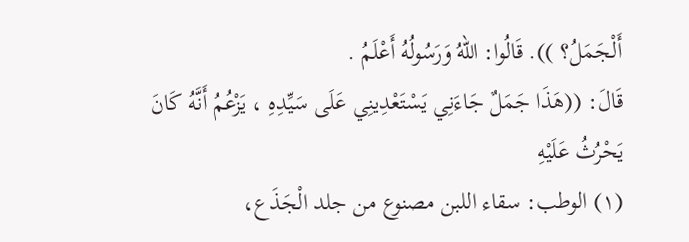أَلْجَمَلُ؟ )). قَالُوا: اللهُ وَرَسُولُهُ أَعْلَمُ .
قَالَ: ((هَذَا جَمَلٌ جَاءَنِي يَسْتَعْدِينِي عَلَى سَيِّدِهِ ، يَزْعُمُ أَنَّهُ كَانَ يَحْرُثُ عَلَيْهِ
(١) الوطب: سقاء اللبن مصنوع من جلد الْجَذَع،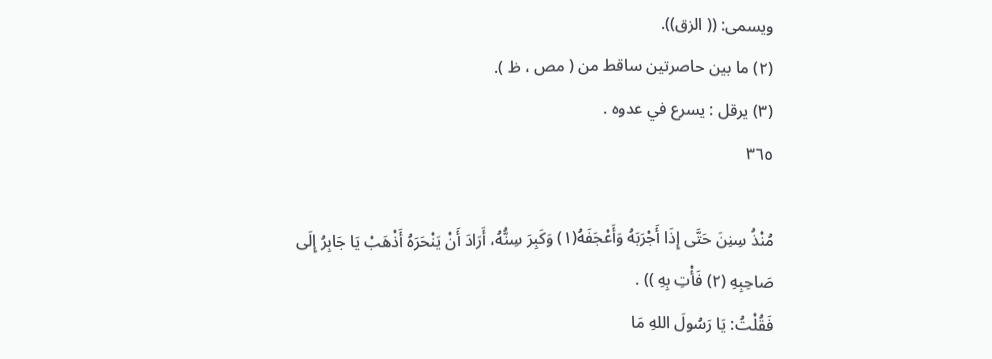ويسمى: (( الزق)).
(٢) ما بين حاصرتين ساقط من ( مص ، ظ ).
(٣) يرقل : يسرع في عدوه .
٣٦٥

مُنْذُ سِنِنَ حَتَّى إِذَا أَجْرَبَهُ وَأَعْجَفَهُ(١) وَكَبِرَ سِنُّهُ، أَرَادَ أَنْ يَنْحَرَهُ أَذْهَبْ يَا جَابِرُ إِلَى
صَاحِبِهِ (٢) فَأْتِ بِهِ )) .
فَقُلْتُ: يَا رَسُولَ اللهِ مَا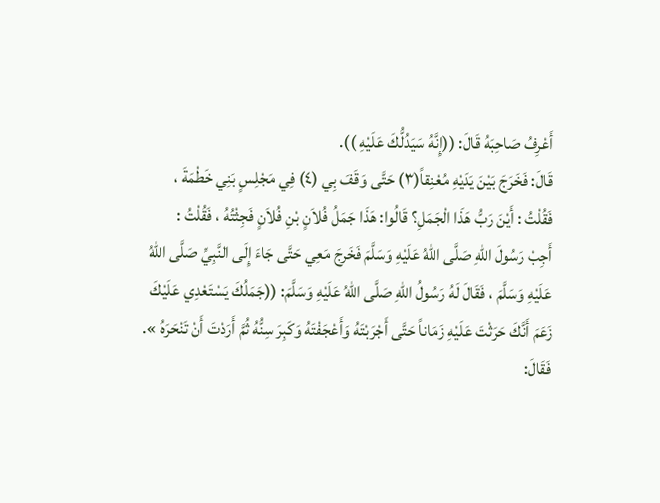أَعْرِفُ صَاحِبَهُ قَالَ: ((إِنَّهُ سَيَدُلُّكَ عَلَيْهِ )).
قَالَ: فَخَرَجَ بَيْنَ يَدَيْهِ مُعْنِقاً(٣) حَتَّى وَقَفَ بِي (٤) فِي مَجْلِسٍ بَنِي خَطْمَةَ ،
فَقُلْتُ : أَيْنَ رَبُّ هَذَا الْجَمَلِ؟ قَالُوا: هَذَا جَمَلُ فُلاَنٍ بْنِ فُلاَنٍ فَجِثْتُهُ ، فَقُلْتُ :
أَجِبْ رَسُولَ اللهِ صَلَّى اللهُ عَلَيْهِ وَسَلَّمَ فَخَرجَ مَعِي حَتَّى جَاءَ إِلَى النَّبِيِّ صَلَّى اللهُ
عَلَيْهِ وَسَلَّمَ ، فَقَالَ لَهُ رَسُولُ اللهِ صَلَّى اللهُ عَلَيْهِ وَسَلَّمَ: ((جَمَلُكَ يَسْتَعْدِي عَلَيْكَ
زَعَمَ أَنَّكَ حَرَثْتَ عَلَيْهِ زَمَاناً حَتَّى أَجْرَبْتَهُ وَأَعْجَفْتَهُ وَكَبِرَ سِنُّهُ ثُمَّ أَرَدْتَ أَنْ تَنْحَرَهُ ».
فَقَالَ: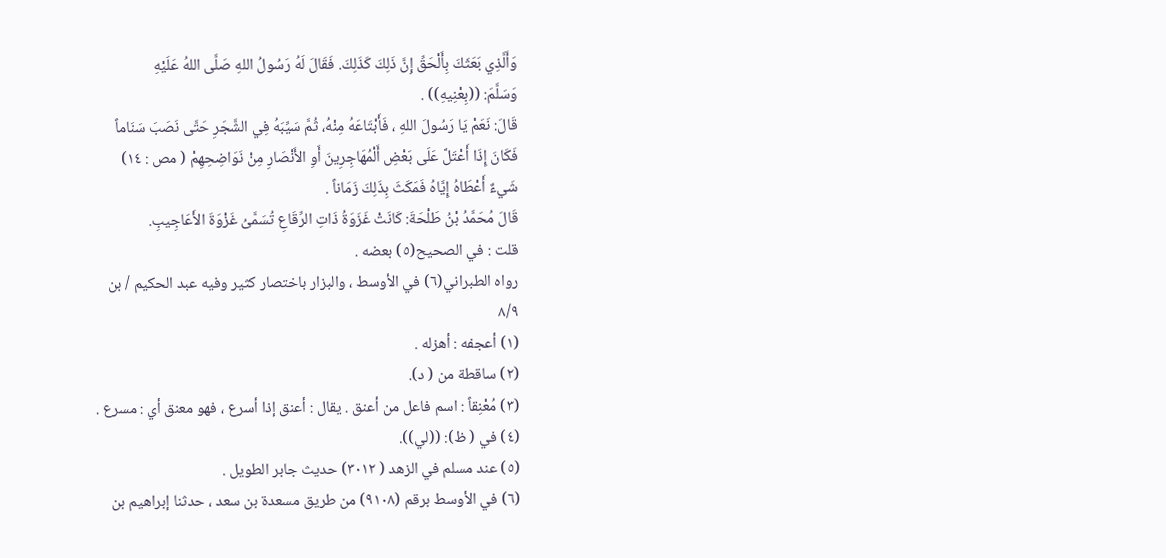وَأَلَّذِي بَعَثَكَ بِأَلْحَقِّ إِنَّ ذَلِكَ كَذَلِكَ. فَقَالَ لَهُ رَسُولُ اللهِ صَلَّى اللهُ عَلَيْهِ
وَسَلَّمَ: ((بِعْنِيهِ)) .
قَالَ: نَعَمْ يَا رَسُولَ اللهِ ، فَأَبْتَاعَهُ مِنْهُ، ثُمَّ سَيِّبَهُ فِي الشَّجَرِ حَتَّى نَصَبَ سَنَاماً
فَكَانَ إِذَا أَعْتَلَّ عَلَى بَعْضِ أَلْمُهَاجِرِينَ أَوِ الأَنْصَارِ مِنْ نَوَاضِحِهِمْ ( مص : ١٤)
شَيءٌ أَعْطَاهُ إِيَّاهُ فَمَكَثَ بِذَلِكَ زَمَاناً .
قَالَ مُحَمَّدُ بْنُ طَلْحَةَ: كَانَتْ غَزَوَةُ ذَاتِ الرِّقَاعِ تُسَمَّىُ غَزْوَةَ الأَعَاجِيبِ.
قلت : في الصحيح(٥) بعضه .
رواه الطبراني(٦) في الأوسط ، والبزار باختصار كثير وفيه عبد الحكيم / بن
٨/٩
(١) أعجفه : أهزله .
(٢) ساقطة من ( د).
(٣) مُعْنِقاً : اسم فاعل من أعنق . يقال : أعنق إذا أسرع ، فهو معنق أي : مسرع .
(٤) في ( ظ): ((لي)).
(٥) عند مسلم في الزهد ( ٣٠١٢) حديث جابر الطويل .
(٦) في الأوسط برقم (٩١٠٨) من طريق مسعدة بن سعد ، حدثنا إبراهيم بن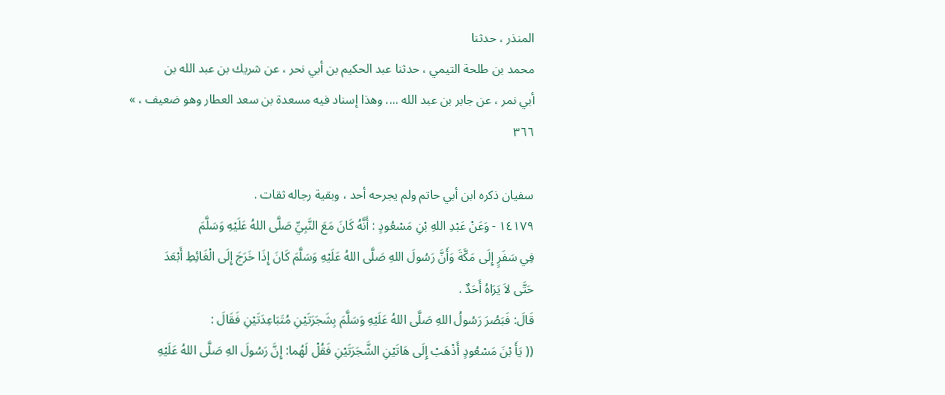المنذر ، حدثنا
محمد بن طلحة التيمي ، حدثنا عبد الحكيم بن أبي نحر ، عن شريك بن عبد الله بن
أبي نمر ، عن جابر بن عبد الله .... وهذا إسناد فيه مسعدة بن سعد العطار وهو ضعيف ، »
٣٦٦

سفيان ذكره ابن أبي حاتم ولم يجرحه أحد ، وبقية رجاله ثقات .
١٤١٧٩ - وَعَنْ عَبْدِ اللهِ بْنِ مَسْعُودٍ : أَنَّهُ كَانَ مَعَ النَّبِيِّ صَلَّى اللهُ عَلَيْهِ وَسَلَّمَ
فِي سَفَرٍ إِلَى مَكَّةَ وَأَنَّ رَسُولَ اللهِ صَلَّى اللهُ عَلَيْهِ وَسَلَّمَ كَانَ إِذَا خَرَجَ إِلَى الْغَائِطِ أَبْعَدَ
حَتَّى لاَ يَرَاهُ أَحَدٌ .
قَالَ: فَبَصُرَ رَسُولُ اللهِ صَلَّى اللهُ عَلَيْهِ وَسَلَّمَ بِشَجَرَتَيْنِ مُتَبَاعِدَتَيْنِ فَقَالَ :
(( يَأَ بْنَ مَسْعُودٍ أَذْهَبْ إِلَى هَاتَيْنِ الشَّجَرَتَيْنِ فَقُلْ لَهُما: إِنَّ رَسُولَ الهِ صَلَّى اللهُ عَلَيْهِ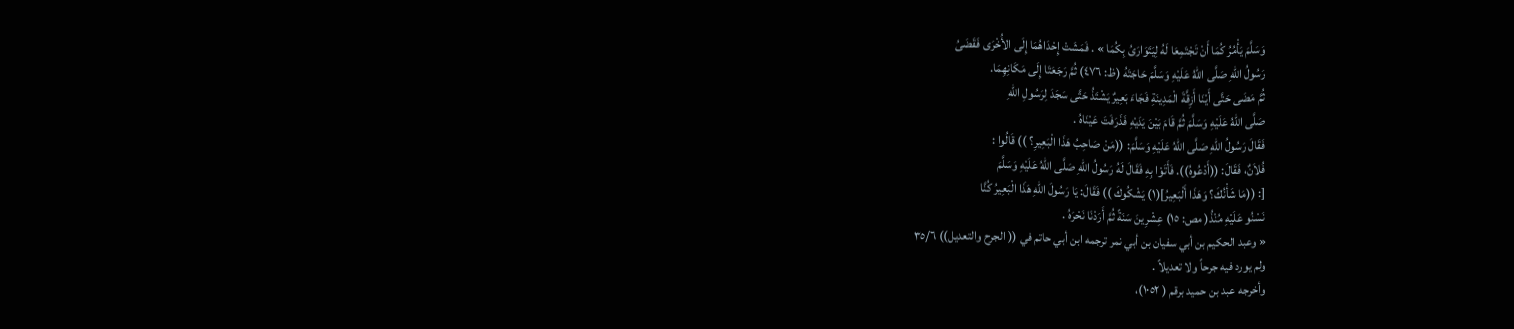وَسَلَّمَ يَأْمُرُ كُمَا أَنْ تَجْتَمِعَا لَهُ لِيَتَوَارَىُ بِكُمَا » . فَمَشَتْ إِحْدَاهُمَا إِلَى الأُخْرَى فَقَضَىُ
رَسُولُ اللهِ صَلَّى اللهُ عَلَيْهِ وَسَلَّمَ حَاجَتَهُ (ظ: ٤٧٦) ثُمَّ رَجَعَتَا إِلَى مَكَانِهِمَا.
ثُمَّ مَضَى حَتَّى أَيْنَا أَزِقَّةَ الْمَدِينَةِ فَجَاءَ بَعِيرٌ يَشْتَذُ حَتَّى سَجَدَ لِرَسُولِ اللهِ
صَلَّى اللهُ عَلَيْهِ وَسَلَّمَ ثُمَّ قَامَ بَيْنَ يَدَيْهِ فَذَرَفَتَ عَيْنَاهُ .
فَقَالَ رَسُولُ اللهِ صَلَّى اللهُ عَلَيْهِ وَسَلَّمَ: ((مَنْ صَاحِبُ هَذَا الْبَعِيرِ؟ )) قَالُوا :
فُلاَنٌ، فَقَالَ: ((أَدْعُوهُ)). فَأَتَوْا بِهِ فَقَالَ لَهُ رَسُولُ اللهِ صَلَّى اللهُ عَلَيْهِ وَسَلَّمَ
[: ((مَا شَأْنُكَ؟ وَهَذَا أَلْبَعِيرُ](١) يَشْكُوكَ )) فَقَالَ: يَا رَسُولَ اللهِ هَذَا الْبَعِيرُ كُنَّا
نَسْنُو عَلَيْهِ مُنْذُ( مص: ١٥) عِشْرِينَ سَنَةً ثُمَّ أَرَدْنَا نَحْرَهُ .
« وعبد الحكيم بن أبي سفيان بن أبي نمر ترجمه ابن أبي حاتم في (( الجرح والتعديل)) ٣٥/٦
ولم يورد فيه جرحاً ولا تعديلاً .
وأخرجه عبد بن حميد برقم ( ١٠٥٢)،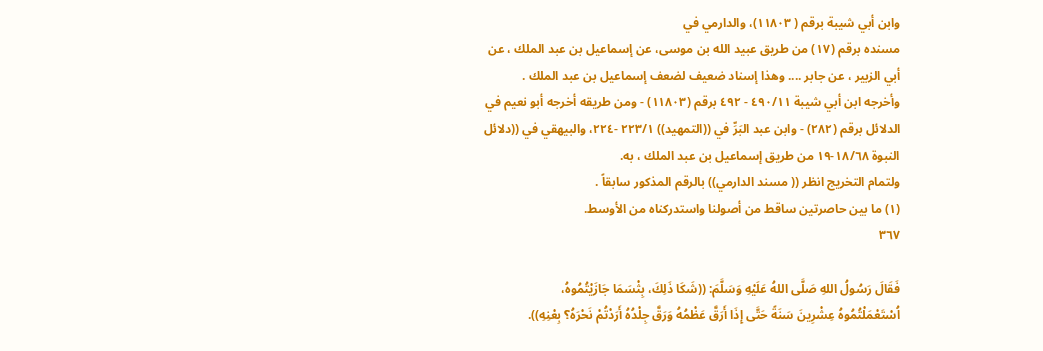وابن أبي شيبة برقم ( ١١٨٠٣)، والدارمي في
مسنده برقم (١٧) من طريق عبيد الله بن موسى، عن إسماعيل بن عبد الملك ، عن
أبي الزبير ، عن جابر .... وهذا إسناد ضعيف لضعف إسماعيل بن عبد الملك .
وأخرجه ابن أبي شيبة ٤٩٠/١١ - ٤٩٢ برقم (١١٨٠٣) - ومن طريقه أخرجه أبو نعيم في
الدلائل برقم (٢٨٢) - وابن عبد البَرِّ في ((التمهيد)) ٢٢٣/١ -٢٢٤، والبيهقي في ((دلائل
النبوة ١٨/٦٨-١٩ من طريق إسماعيل بن عبد الملك ، به.
ولتمام التخريج انظر (( مسند الدارمي)) بالرقم المذكور سابقاً .
(١) ما بين حاصرتين ساقط من أصولنا واستدركناه من الأوسط.
٣٦٧

فَقَالَ رَسُولُ اللهِ صَلَّى اللهُ عَلَيْهِ وَسَلَّمَ: ((شَكَا ذَلِكَ، بِثْسَمَا جَازَيْتُمُوهُ،
اُسْتَعْمَلْتُمُوهُ عِشْرِينَ سَنَةً حَتَّى إِذَا أَرَقَّ عَظْمُهُ وَرَقَّ جِلْدُهُ أَرَدْتُمْ نَحْرَهُ؟ بِعْنِهِ)).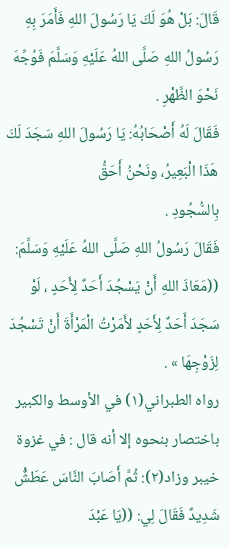قَالَ: بَلْ هُوَ لَكَ يَا رَسُولَ اللهِ فَأَمَرَ بِهِ رَسُولُ اللهِ صَلَّى اللهُ عَلَيْهِ وَسَلَّمَ فَوُجِّهَ
نَحْوَ الظَّهْرِ .
فَقَالَ لَهُ أَصْحَابُهُ: يَا رَسُولَ اللهِ سَجَدَ لَكَ هَذَا الْبَعِيرُ، ونَحْنُ أَحَقُّ
بِالسُّجُودِ .
فَقَالَ رَسُولُ اللهِ صَلَّى اللهُ عَلَيْهِ وَسَلَّمَ: ((مَعَاذَ اللهِ أَنْ يَسْجُدَ أَحَدٌ لِأَحَدٍ ، لَوْ
سَجَدَ أَحَدٌ لِأَحَدٍ لأَمَرْتُ الْمَرْأَةَ أَنْ تَسْجُدَ لِزَوْجِهَا » .
رواه الطبراني(١) في الأوسط والكبير باختصار بنحوه إلا أنه قال : في غزوة
خيبر وزاد(٢): ثُمَّ أَصَابَ النَّاسَ عَطَشٌْ شَدِيدٌ فَقَالَ لِي: ((يَا عَبْدَ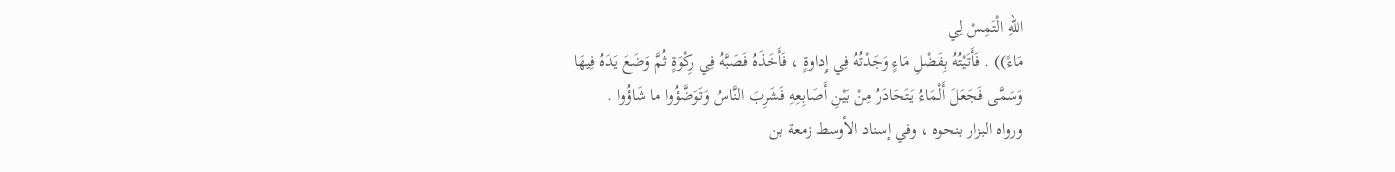اللهِ الْتَمِسْ لِي
مَاءً)) . فَأَتَيْتُهُ بِفَضْلِ مَاءٍ وَجَدْتُهُ فِي إِداوةٍ ، فَأَخَذَهُ فَصَبَّهُ فِي رِكْوَةٍ ثُمَّ وَضَعَ يَدَهُ فِيهَا
وَسَمَّى فَجَعَلَ أَلْمَاءُ يَتَحَادَرُ مِنْ بَيْنِ أَصَابِعِهِ فَشَرِبَ النَّاسُ وَتَوَضَّؤُوا ما شَاؤُوا .
ورواه البزار بنحوه ، وفي إسناد الأوسط زمعة بن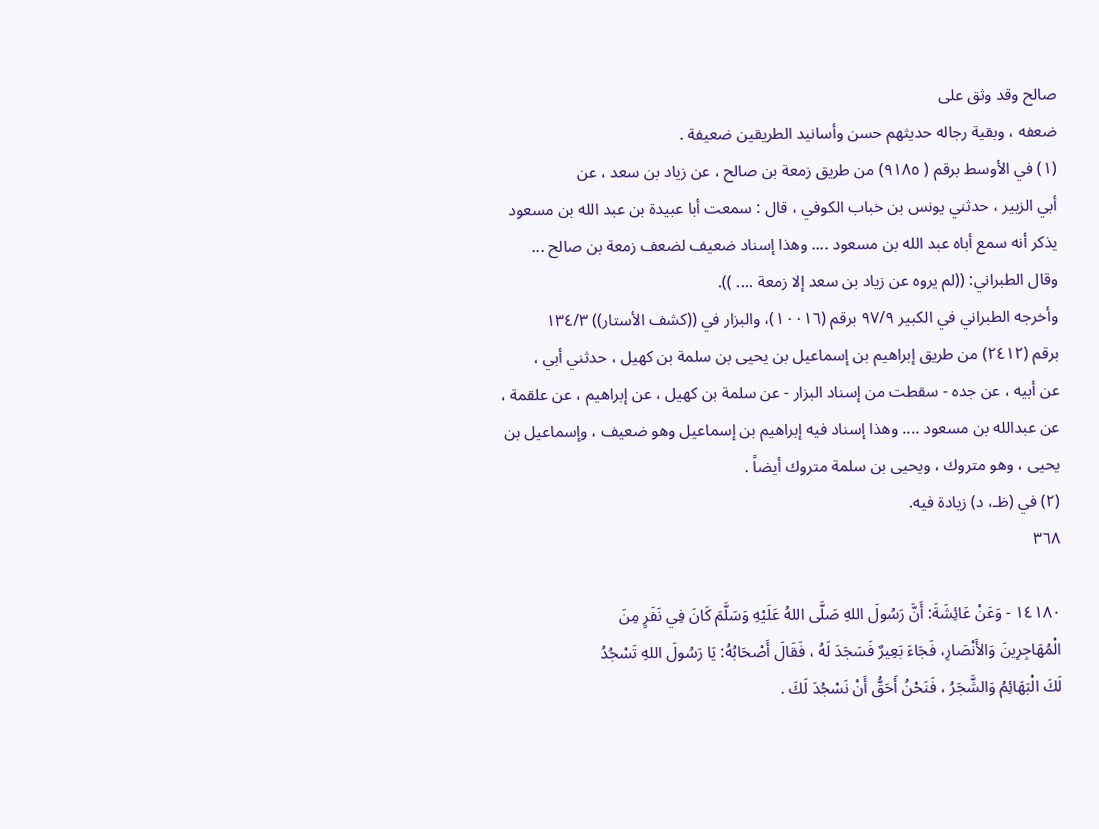صالح وقد وثق على
ضعفه ، وبقية رجاله حديثهم حسن وأسانيد الطريقين ضعيفة .
(١) في الأوسط برقم ( ٩١٨٥) من طريق زمعة بن صالح ، عن زياد بن سعد ، عن
أبي الزبير ، حدثني يونس بن خباب الكوفي ، قال : سمعت أبا عبيدة بن عبد الله بن مسعود
يذكر أنه سمع أباه عبد الله بن مسعود .... وهذا إسناد ضعيف لضعف زمعة بن صالح ...
وقال الطبراني: ((لم يروه عن زياد بن سعد إلا زمعة .... )).
وأخرجه الطبراني في الكبير ٩٧/٩ برقم (١٠٠١٦)، والبزار في ((كشف الأستار)) ١٣٤/٣
برقم (٢٤١٢) من طريق إبراهيم بن إسماعيل بن يحيى بن سلمة بن كهيل ، حدثني أبي ،
عن أبيه ، عن جده - سقطت من إسناد البزار - عن سلمة بن كهيل ، عن إبراهيم ، عن علقمة ،
عن عبدالله بن مسعود .... وهذا إسناد فيه إبراهيم بن إسماعيل وهو ضعيف ، وإسماعيل بن
يحيى ، وهو متروك ، ويحيى بن سلمة متروك أيضاً .
(٢) في (ظـ، د) زيادة فيه.
٣٦٨

١٤١٨٠ - وَعَنْ عَائِشَةَ: أَنَّ رَسُولَ اللهِ صَلَّى اللهُ عَلَيْهِ وَسَلَّمَ كَانَ فِي نَفَرٍ مِنَ
الْمُهَاجِرِينَ وَالأَنْصَارِ، فَجَاءَ بَعِيرٌ فَسَجَدَ لَهُ ، فَقَالَ أَصْحَابُهُ: يَا رَسُولَ اللهِ تَسْجُدُ
لَكَ الْبَهَائِمُ وَالشَّجَرُ ، فَنَحْنُ أَحَقُّ أَنْ نَسْجُدَ لَكَ .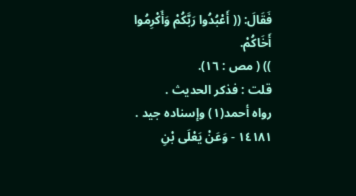فَقَالَ: (( أَعْبُدُوا رَبَّكُمْ وَأَكْرِمُوا أَخَاكُمْ.
)) ( مص : ١٦).
قلت : فذكر الحديث .
رواه أحمد(١) وإسناده جيد .
١٤١٨١ - وَعَنْ يَعْلَى بْنِ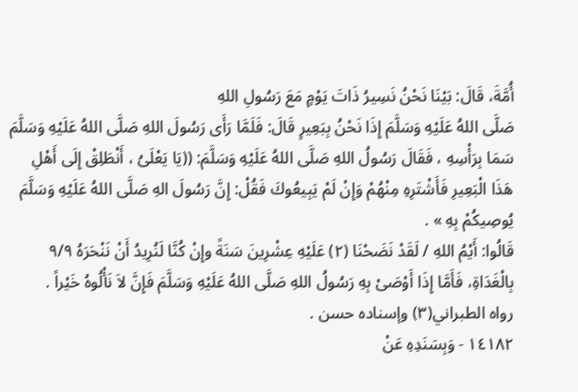أُمَّةَ، قَالَ: بَيْنَا نَحْنُ نَسِيرُ ذَاتَ يَوْمٍ مَعَ رَسُولِ اللهِ
صَلَّى اللهُ عَلَيْهِ وَسَلَّمَ إِذَا نَحْنُ بِبَعِيرٍ قَالَ: فَلَمَّا رَأَى رَسُولَ اللهِ صَلَّى اللهُ عَلَيْهِ وَسَلَّمَ
سَمَا بِرَأْسِهِ ، فَقَالَ رَسُولُ اللهِ صَلَّى اللهُ عَلَيْهِ وَسَلَّمَ: ((يَا يَعْلَىُ ، أَنْطَلِقْ إِلَى أَهْلِ
هَذَا الْبَعِيرِ فَأَشْتَرِهِ مِنْهُمْ وَإِنْ لَمْ يَبِيعُوكَ فَقُلْ: إِنَّ رَسُولَ الهِ صَلَّى اللهُ عَلَيْهِ وَسَلَّمَ
يُوصِيكُمْ بِهِ » .
قَالُوا: أَيْمُ اللهِ / لَقَدْ نَضَحْنَا (٢) عَلَيْهِ عِشْرِينَ سَنَةً وإِنْ كُنَّا لَنُرِيدُ أَنْ نَنْحَرَهُ ٩/٩
بِالْغَدَاةِ، فَأَمَّا إِذَا أَوْصَىْ بِهِ رَسُولُ اللهِ صَلَّى اللهُ عَلَيْهِ وَسَلَّمَ فَإِنَّ لاَ نَأْلُوهُ خَيْراً .
رواه الطبراني(٣) وإسناده حسن .
١٤١٨٢ - وَبِسَنَدِهِ عَنْ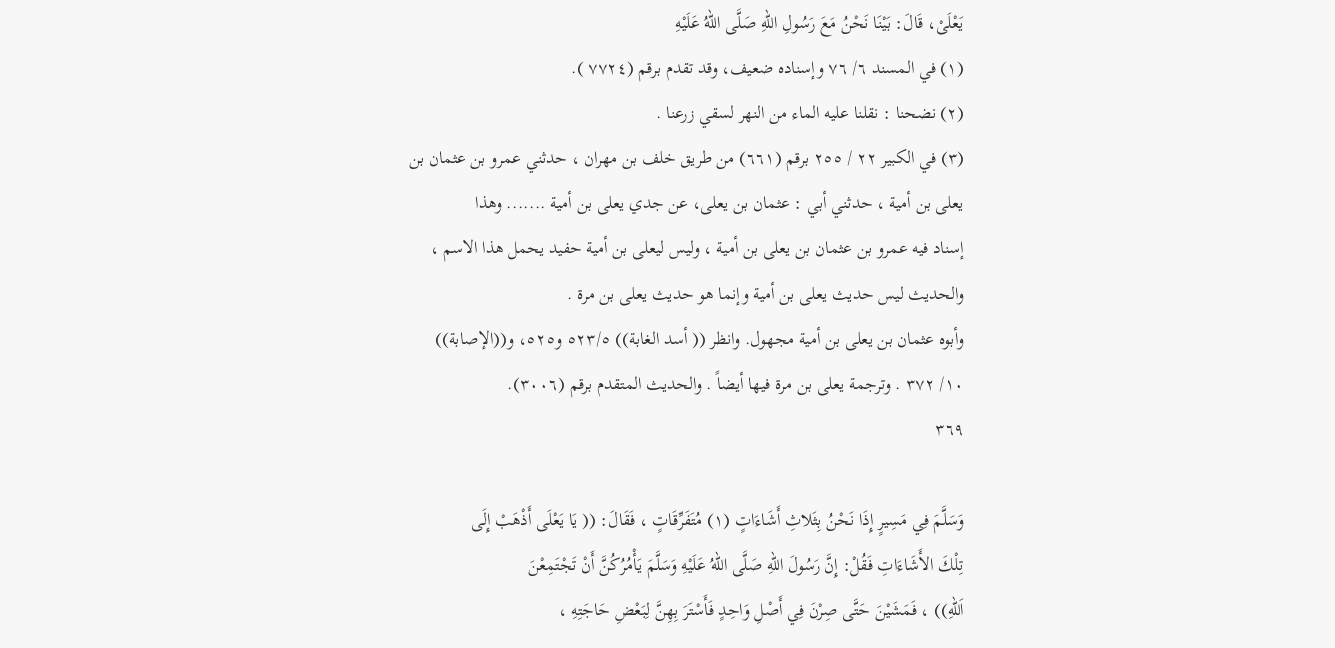يَعْلَىْ، قَالَ: بَيْنَا نَحْنُ مَعَ رَسُولِ اللهِ صَلَّى اللهُ عَلَيْهِ
(١) في المسند ٦/ ٧٦ وإسناده ضعيف، وقد تقدم برقم (٧٧٢٤ ).
(٢) نضحنا : نقلنا عليه الماء من النهر لسقي زرعنا .
(٣) في الكبير ٢٢ / ٢٥٥ برقم (٦٦١) من طريق خلف بن مهران ، حدثني عمرو بن عثمان بن
يعلى بن أمية ، حدثني أبي : عثمان بن يعلى، عن جدي يعلى بن أمية ....... وهذا
إسناد فيه عمرو بن عثمان بن يعلى بن أمية ، وليس ليعلى بن أمية حفيد يحمل هذا الاسم ،
والحديث ليس حديث يعلى بن أمية وإنما هو حديث يعلى بن مرة .
وأبوه عثمان بن يعلى بن أمية مجهول. وانظر (( أسد الغابة)) ٥٢٣/٥ و٥٢٥، و((الإصابة))
١٠/ ٣٧٢ . وترجمة يعلى بن مرة فيها أيضاً . والحديث المتقدم برقم (٣٠٠٦).
٣٦٩

وَسَلَّمَ فِي مَسِيرٍ إِذَا نَحْنُ بِثَلاثِ أَشَاءَاتٍ (١) مُتَفَرِّقَاتٍ ، فَقَالَ: (( يَا يَعْلَى أَذْهَبْ إِلَى
تِلْكَ الأَشَاءَاتِ فَقُلْ: إِنَّ رَسُولَ اللهِ صَلَّى اللهُ عَلَيْهِ وَسَلَّمَ يَأْمُرُكُنَّ أَنْ تَجْتَمِعْنَ
اَللهِ)) ، فَمَشَيْنَ حَتَّى صِرْنَ فِي أَصْلِ وَاحِدٍ فَأَسْتَرَ بِهِنَّ لِبَعْضِ حَاجَتِهِ ،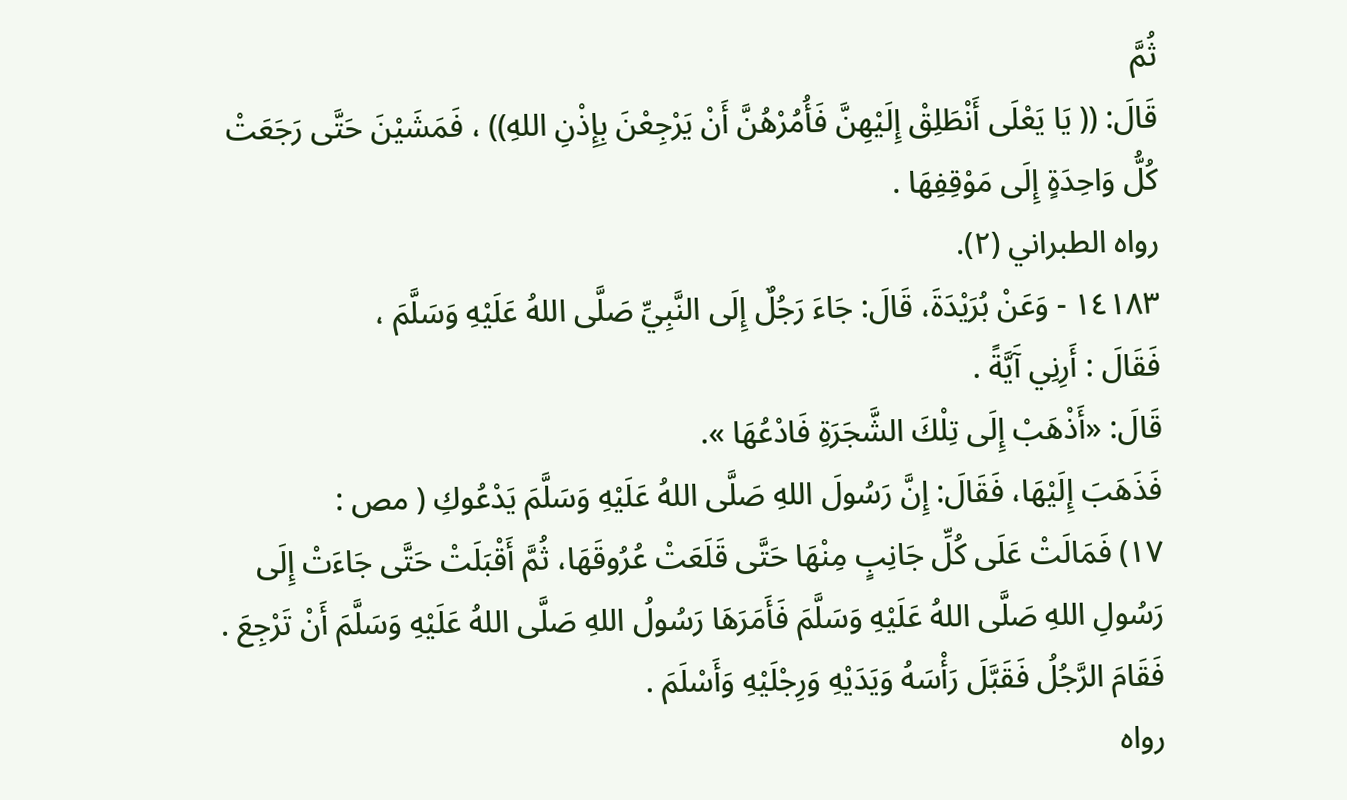ثُمَّ
قَالَ: (( يَا يَعْلَى أَنْطَلِقْ إِلَيْهِنَّ فَأُمُرْهُنَّ أَنْ يَرْجِعْنَ بِإِذْنِ اللهِ)) ، فَمَشَيْنَ حَتَّى رَجَعَتْ
كُلُّ وَاحِدَةٍ إِلَى مَوْقِفِهَا .
رواه الطبراني (٢).
١٤١٨٣ - وَعَنْ بُرَيْدَةَ، قَالَ: جَاءَ رَجُلٌ إِلَى النَّبِيِّ صَلَّى اللهُ عَلَيْهِ وَسَلَّمَ ،
فَقَالَ : أَرِنِي آَيَّةً .
قَالَ: «أَذْهَبْ إِلَى تِلْكَ الشَّجَرَةِ فَادْعُهَا ».
فَذَهَبَ إِلَيْهَا، فَقَالَ: إِنَّ رَسُولَ اللهِ صَلَّى اللهُ عَلَيْهِ وَسَلَّمَ يَدْعُوكِ ( مص :
١٧) فَمَالَتْ عَلَى كُلِّ جَانِبٍ مِنْهَا حَتَّى قَلَعَتْ عُرُوقَهَا، ثُمَّ أَقْبَلَتْ حَتَّى جَاءَتْ إِلَى
رَسُولِ اللهِ صَلَّى اللهُ عَلَيْهِ وَسَلَّمَ فَأَمَرَهَا رَسُولُ اللهِ صَلَّى اللهُ عَلَيْهِ وَسَلَّمَ أَنْ تَرْجِعَ .
فَقَامَ الرَّجُلُ فَقَبَّلَ رَأْسَهُ وَيَدَيْهِ وَرِجْلَيْهِ وَأَسْلَمَ .
رواه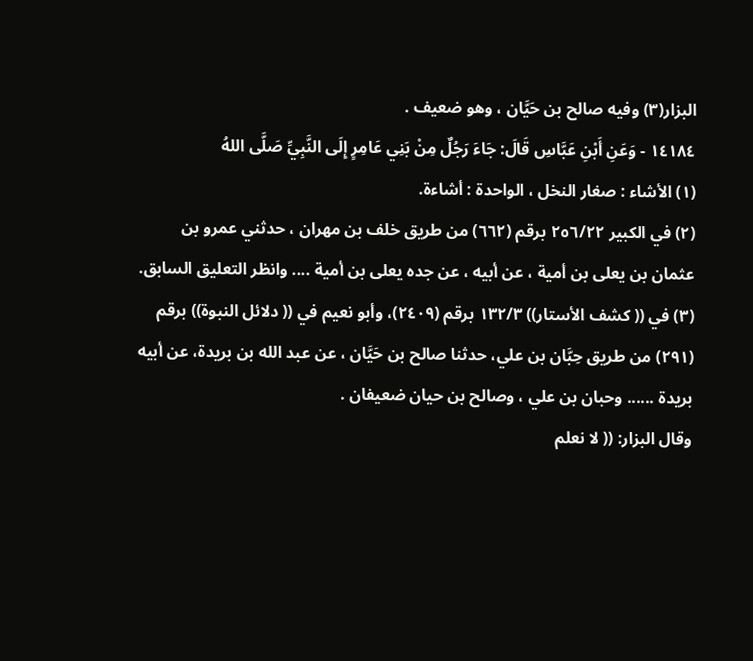البزار(٣) وفيه صالح بن حَيَّان ، وهو ضعيف .
١٤١٨٤ - وَعَنِ أَبْنِ عَبَّاسِ قَالَ: جَاءَ رَجُلٌ مِنْ بَنِي عَامِرٍ إِلَى النَّبِيِّ صَلَّى اللهُ
(١) الأشاء : صغار النخل ، الواحدة : أشاءة.
(٢) في الكبير ٢٥٦/٢٢ برقم (٦٦٢) من طريق خلف بن مهران ، حدثني عمرو بن
عثمان بن يعلى بن أمية ، عن أبيه ، عن جده يعلى بن أمية .... وانظر التعليق السابق.
(٣) في (( كشف الأستار)) ١٣٢/٣ برقم (٢٤٠٩)، وأبو نعيم في (( دلائل النبوة)) برقم
(٢٩١) من طريق حِبَّان بن علي، حدثنا صالح بن حَيَّان ، عن عبد الله بن بريدة، عن أبيه
بريدة ...... وحبان بن علي ، وصالح بن حيان ضعيفان .
وقال البزار: (( لا نعلم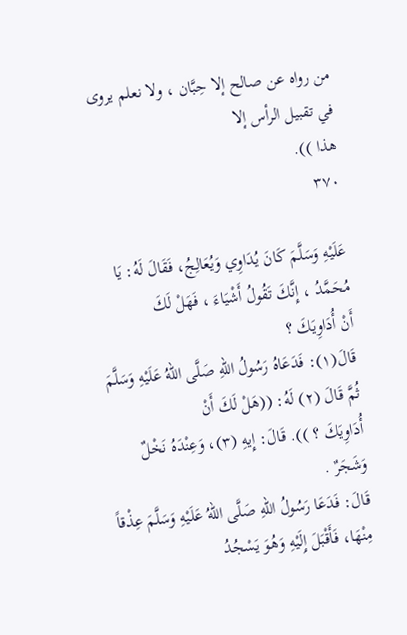من رواه عن صالح إلا حِبَّان ، ولا نعلم يروى في تقبيل الرأس إلا
هذا )).
٣٧٠

عَلَيْهِ وَسَلَّمَ كَانَ يُدَاوِي وَيُعَالِجُ، فَقَالَ لَهُ: يَا مُحَمَّدُ ، إِنَّكَ تَقُولُ أَشْيَاءَ ، فَهَلْ لَكَ
أَنْ أُدَاوِيَكَ ؟
قَالَ(١): فَدَعَاهُ رَسُولُ اللهِ صَلَّى اللهُ عَلَيْهِ وَسَلَّمَ ثُمَّ قَالَ (٢) لَهُ: ((هَلْ لَكَ أَنْ
أُدَاوِيَكَ ؟ )). قَالَ: إِيهِ (٣)، وَعِنْدَهُ نَخْلٌ وَشَجَرٌ .
قَالَ: فَدَعَا رَسُولُ اللهِ صَلَّى اللهُ عَلَيْهِ وَسَلَّمَ عِذْقاً مِنْهَا، فَأَقْبَلَ إِلَيْهِ وَهُوَ يَسْجُدُ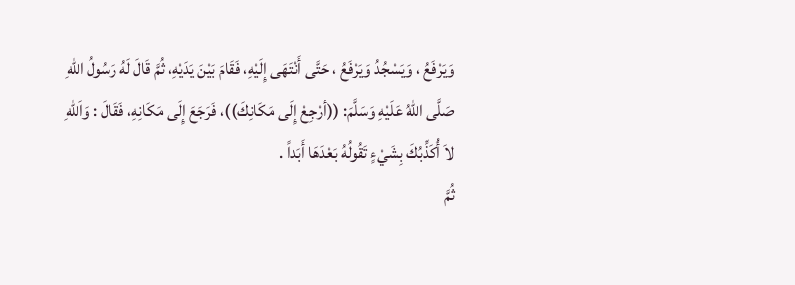وَيَرْفَعُ ، وَيَسْجُدُ وَيَرْفَعُ ، حَتَّى أَنْتَهَى إِلَيْهِ، فَقَامَ بَيْنَ يَدَيْهِ، ثُمَّ قَالَ لَهُ رَسُولُ اللهِ
صَلَّى اللهُ عَلَيْهِ وَسَلَّمَ: ((أرْجِعْ إِلَى مَكَانِكَ))، فَرَجَعَ إِلَى مَكَانِهِ، فَقَالَ : وَاَللهِ
لاَ أُكَذِّبُكَ بِشَيْءٍ تَقُولُهُ بَعْدَهَا أَبَداً .
ثُمَّ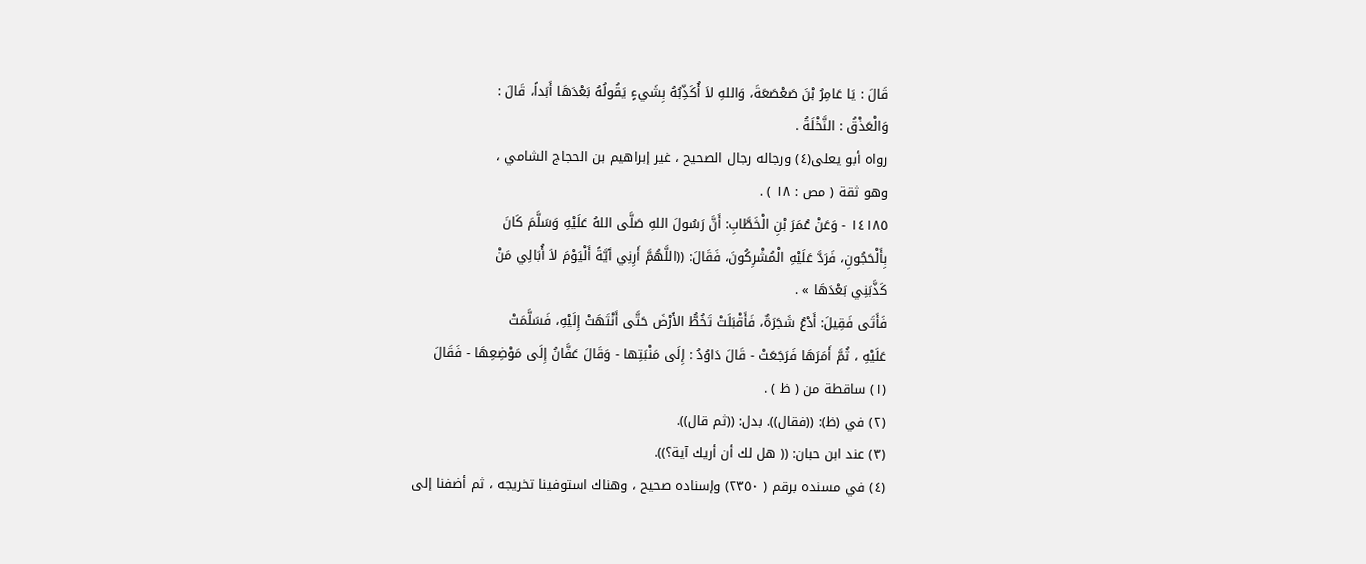قَالَ : يَا عَامِرُ بْنَ صَعْصَعَةَ، وَاللهِ لاَ أُكَذِّبُهُ بِشَيءٍ يَقُولُهُ بَعْدَهَا أَبَداً، قَالَ :
وَالْعَذْقُ : النَّخْلَةُ .
رواه أبو يعلى(٤) ورجاله رجال الصحيح ، غير إبراهيم بن الحجاج الشامي ،
وهو ثقة ( مص : ١٨ ) .
١٤١٨٥ - وَعَنْ عُمَرَ بْنِ الْخَطَّابِ: أَنَّ رَسُولَ اللهِ صَلَّى اللهُ عَلَيْهِ وَسَلَّمَ كَانَ
بِأَلْحَجُونِ، فَرَدَّ عَلَيْهِ الْمُشْرِكُونَ، فَقَالَ: ((اللَّهُمَّ أَرِنِي آَيَّةً أَلْيَوْمَ لاَ أُبَالِي مَنْ
كَذَّبَنِي بَعْدَهَا » .
فَأَتَى فَقِيلَ: أَدْعُ شَجَرَةٌ، فَأَقْبَلَتْ تَخُطُّ الأَرْضَ حَتَّى أَنْتَهَتْ إِلَيْهِ، فَسَلَّمَتْ
عَلَيْهِ ، ثُمَّ أَمَرَهَا فَرَجَعَتْ - قَالَ دَاوُدُ : إِلَى مَنْبَتِها - وَقَالَ عَفَّانُ إِلَى مَوْضِعِهَا - فَقَالَ
(١) ساقطة من ( ظ ) .
(٢) في (ظ): ((فقال)). بدل: ((ثم قال)).
(٣) عند ابن حبان: (( هل لك أن أريك آية؟)).
(٤) في مسنده برقم ( ٢٣٥٠) وإسناده صحيح ، وهناك استوفينا تخريجه ، ثم أضفنا إلى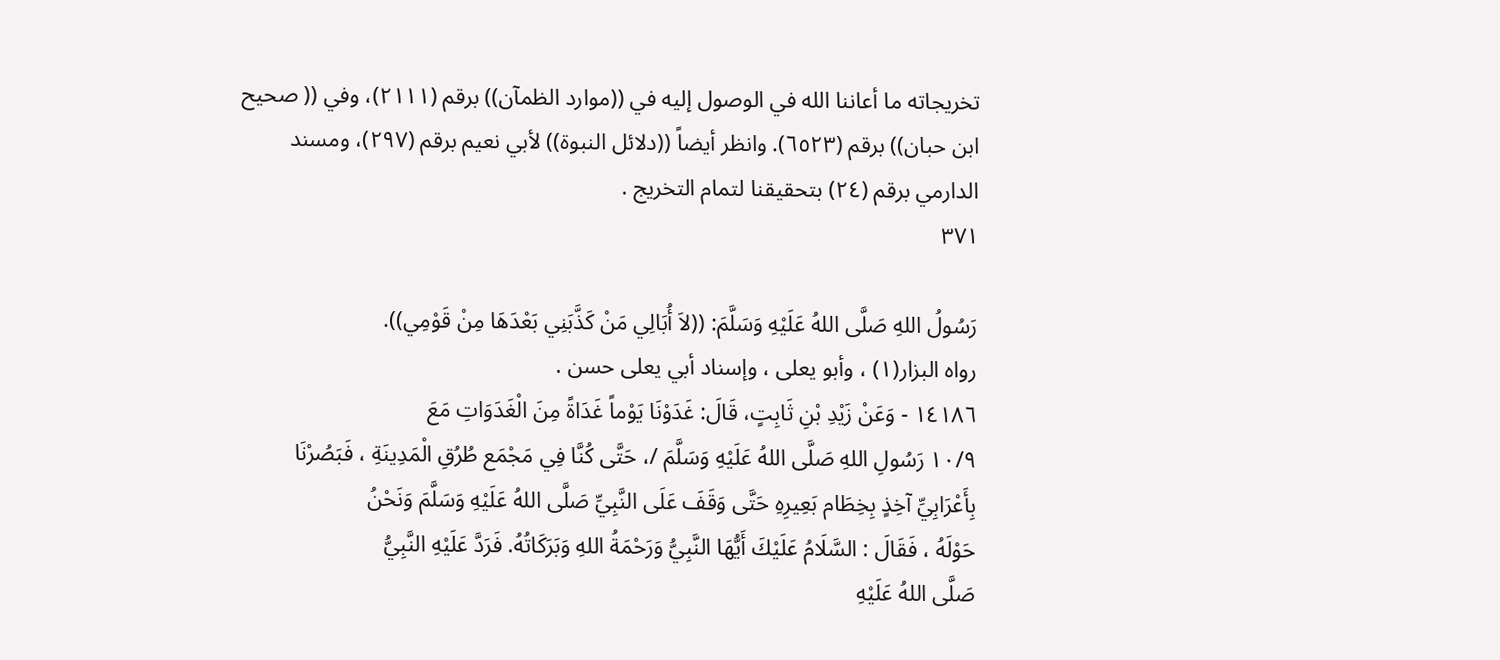تخريجاته ما أعاننا الله في الوصول إليه في ((موارد الظمآن)) برقم (٢١١١)، وفي (( صحيح
ابن حبان)) برقم (٦٥٢٣). وانظر أيضاً ((دلائل النبوة)) لأبي نعيم برقم (٢٩٧)، ومسند
الدارمي برقم (٢٤) بتحقيقنا لتمام التخريج .
٣٧١

رَسُولُ اللهِ صَلَّى اللهُ عَلَيْهِ وَسَلَّمَ: ((لاَ أُبَالِي مَنْ كَذَّبَنِي بَعْدَهَا مِنْ قَوْمِي)).
رواه البزار(١) ، وأبو يعلى ، وإسناد أبي يعلى حسن .
١٤١٨٦ - وَعَنْ زَيْدِ بْنِ ثَابِتٍ، قَالَ: غَدَوْنَا يَوْماً غَدَاةً مِنَ الْغَدَوَاتِ مَعَ
١٠/٩ رَسُولِ اللهِ صَلَّى اللهُ عَلَيْهِ وَسَلَّمَ /، حَتَّى كُنَّا فِي مَجْمَع طُرُقِ الْمَدِينَةِ ، فَبَصُرْنَا
بِأَعْرَابِيِّ آخِذٍ بِخِطَام بَعِيرِهِ حَتَّى وَقَفَ عَلَى النَّبِيِّ صَلَّى اللهُ عَلَيْهِ وَسَلَّمَ وَنَحْنُ
حَوْلَهُ ، فَقَالَ : السَّلَامُ عَلَيْكَ أَيُّهَا النَّبِيُّ وَرَحْمَةُ اللهِ وَبَرَكَاتُهُ. فَرَدَّ عَلَيْهِ النَّبِيُّ
صَلَّى اللهُ عَلَيْهِ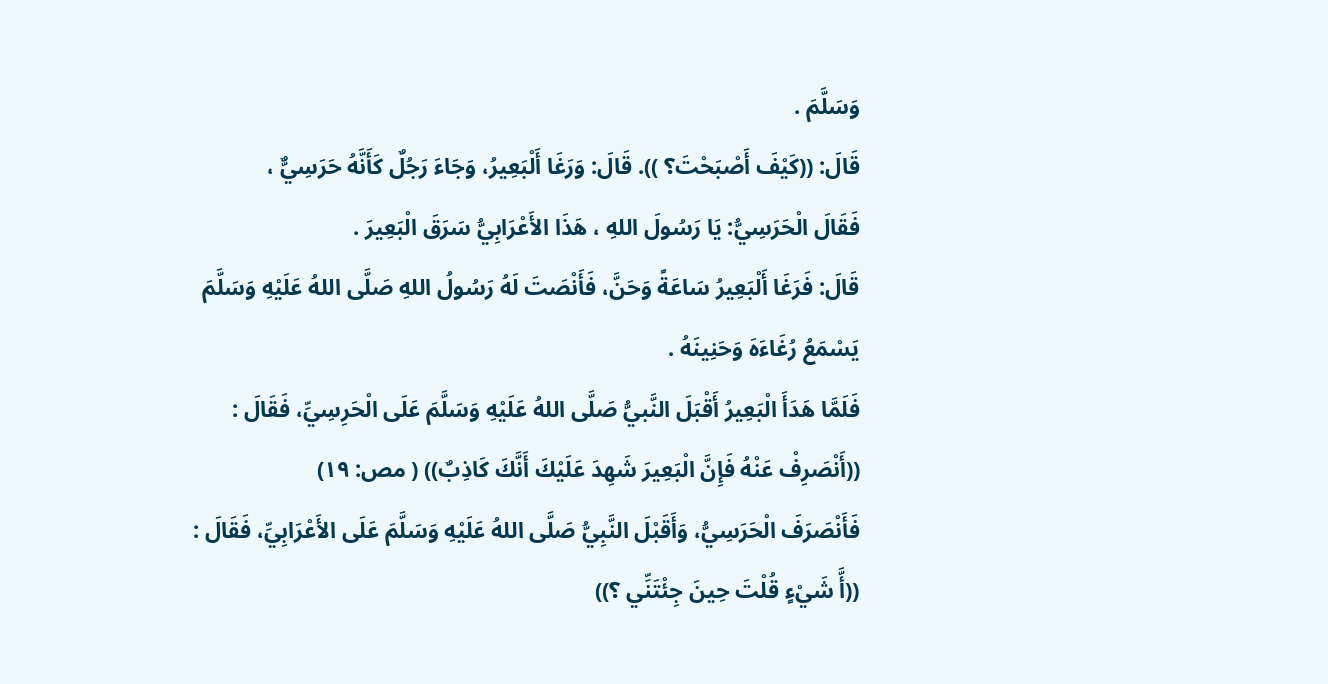وَسَلَّمَ .
قَالَ: ((كَيْفَ أَصْبَحْتَ؟ )). قَالَ: وَرَغَا أَلْبَعِيرُ، وَجَاءَ رَجُلٌ كَأَنَّهُ حَرَسِيٌّ ،
فَقَالَ الْحَرَسِيُّ: يَا رَسُولَ اللهِ ، هَذَا الأَعْرَابِيُّ سَرَقَ الْبَعِيرَ .
قَالَ: فَرَغَا أَلْبَعِيرُ سَاعَةً وَحَنَّ، فَأَنْصَتَ لَهُ رَسُولُ اللهِ صَلَّى اللهُ عَلَيْهِ وَسَلَّمَ
يَسْمَعُ رُغَاءَهَ وَحَنِينَهُ .
فَلَمَّا هَدَأَ الْبَعِيرُ أَقْبَلَ النَّبيُّ صَلَّى اللهُ عَلَيْهِ وَسَلَّمَ عَلَى الْحَرِسِيِّ، فَقَالَ :
((أَنْصَرِفْ عَنْهُ فَإِنَّ الْبَعِيرَ شَهِدَ عَلَيْكَ أَنَّكَ كَاذِبٌ)) ( مص: ١٩)
فَأَنْصَرَفَ الْحَرَسِيُّ، وَأَقَبْلَ النَّبِيُّ صَلَّى اللهُ عَلَيْهِ وَسَلَّمَ عَلَى الأَعْرَابِيِّ، فَقَالَ :
((أَّ شَيْءٍ قُلْتَ حِينَ جِئْتَنِّي ؟))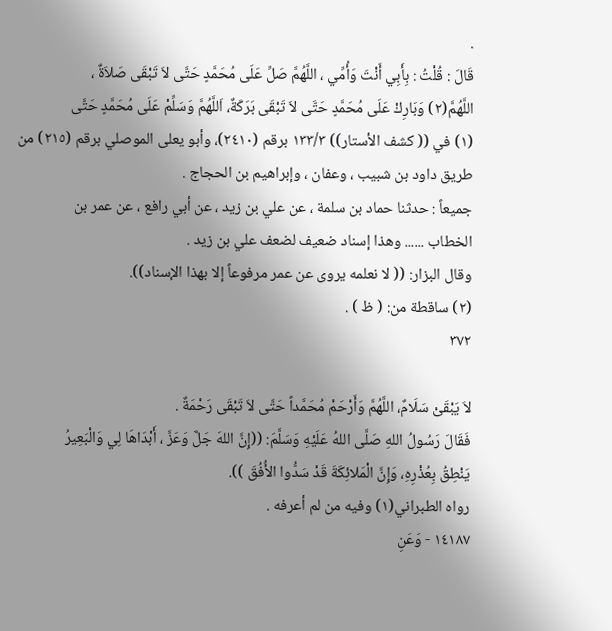.
قَالَ : قُلْتُ : بِأَبِي أَنْتَ وَأُمِّي ، اللَّهُمَّ صَلِّ عَلَى مُحَمَّدٍ حَتَّى لاَ تَبْقَى صَلاَةٌ ،
اللَّهُمَّ(٢) وَبَارِكْ عَلَى مُحَمَّدٍ حَتَّى لاَ تَبْقَى بَرَكَةٌ، اَللَّهُمَّ وَسَلِّمْ عَلَى مُحَمَّدٍ حَتَّى
(١) في (( كشف الأستار)) ١٣٣/٣ برقم (٢٤١٠)، وأبو يعلى الموصلي برقم (٢١٥) من
طريق داود بن شبيب ، وعفان ، وإبراهيم بن الحجاج .
جميعاً : حدثنا حماد بن سلمة ، عن علي بن زيد ، عن أبي رافع ، عن عمر بن
الخطاب ...... وهذا إسناد ضعيف لضعف علي بن زيد .
وقال البزار: (( لا نعلمه يروى عن عمر مرفوعاً إلا بهذا الإسناد)).
(٢) ساقطة من: ( ظ ) .
٣٧٢

لاَ يَبْقَىْ سَلَامٌ، اللَّهُمَّ وَأَرْحَمْ مُحَمَّداً حَتَّى لاَ تَبْقَى رَحْمَةٌ .
فَقَالَ رَسُولُ اللهِ صَلَّى اللهُ عَلَيْهِ وَسَلَّمَ: ((إِنَّ اللهَ جَلَّ وَعَزَّ ، أَبْدَاهَا لِي وَالْبَعِيرُ
يَنْطِقُ بِعُذْرِهِ، وَإِنَّ الْمَلائِكَةَ قَدْ سَدُّوا الأُفُقَ )).
رواه الطبراني(١) وفيه من لم أعرفه .
١٤١٨٧ - وَعَنِ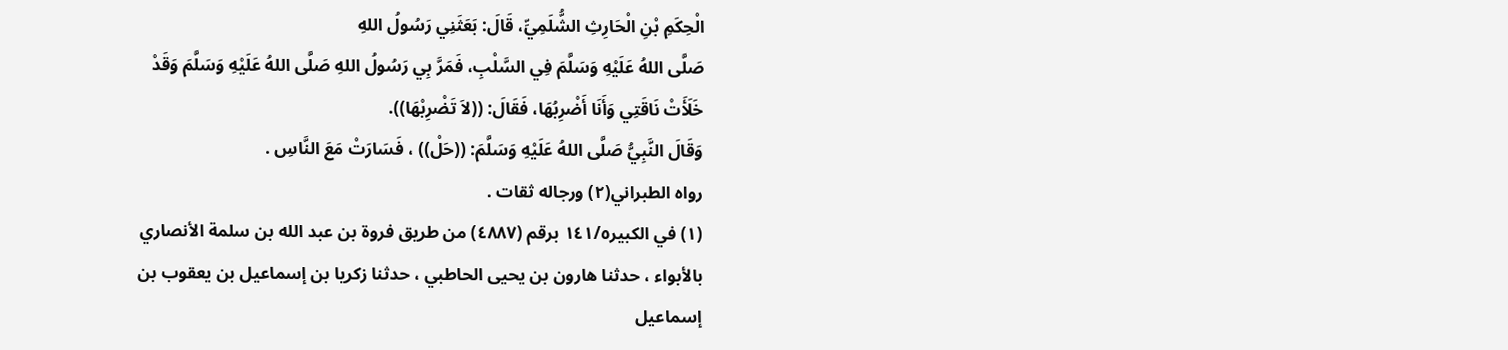الْحِكَمِ بْنِ الْحَارِثِ الشُّلَمِيِّ، قَالَ: بَعَثَنِي رَسُولُ اللهِ
صَلَّى اللهُ عَلَيْهِ وَسَلَّمَ فِي السَّلْبِ، فَمَرَّ بِي رَسُولُ اللهِ صَلَّى اللهُ عَلَيْهِ وَسَلَّمَ وَقَدْ
خَلَأَتْ نَاقَتِي وَأَنَا أَضْرِبُهَا، فَقَالَ: ((لاَ تَضْرِبْهَا)).
وَقَالَ النَّبِيُّ صَلَّى اللهُ عَلَيْهِ وَسَلَّمَ: ((حَلْ)) ، فَسَارَتْ مَعَ النَّاسِ .
رواه الطبراني(٢) ورجاله ثقات .
(١) في الكبير١٤١/٥ برقم (٤٨٨٧) من طريق فروة بن عبد الله بن سلمة الأنصاري
بالأبواء ، حدثنا هارون بن يحيى الحاطبي ، حدثنا زكريا بن إسماعيل بن يعقوب بن
إسماعيل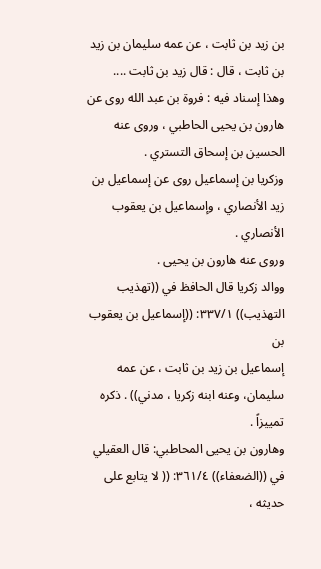بن زيد بن ثابت ، عن عمه سليمان بن زيد بن ثابت ، قال : قال زيد بن ثابت ....
وهذا إسناد فيه : فروة بن عبد الله روى عن هارون بن يحيى الحاطبي ، وروى عنه
الحسين بن إسحاق التستري .
وزكريا بن إسماعيل روى عن إسماعيل بن زيد الأنصاري ، وإسماعيل بن يعقوب الأنصاري .
وروى عنه هارون بن يحيى .
ووالد زكريا قال الحافظ في ((تهذيب التهذيب)) ٣٣٧/١: ((إسماعيل بن يعقوب بن
إسماعيل بن زيد بن ثابت ، عن عمه سليمان، وعنه ابنه زكريا ، مدني)) . ذكره تمييزاً .
وهارون بن يحيى المحاطبي: قال العقيلي في ((الضعفاء)) ٣٦١/٤: (( لا يتابع على حديثه ،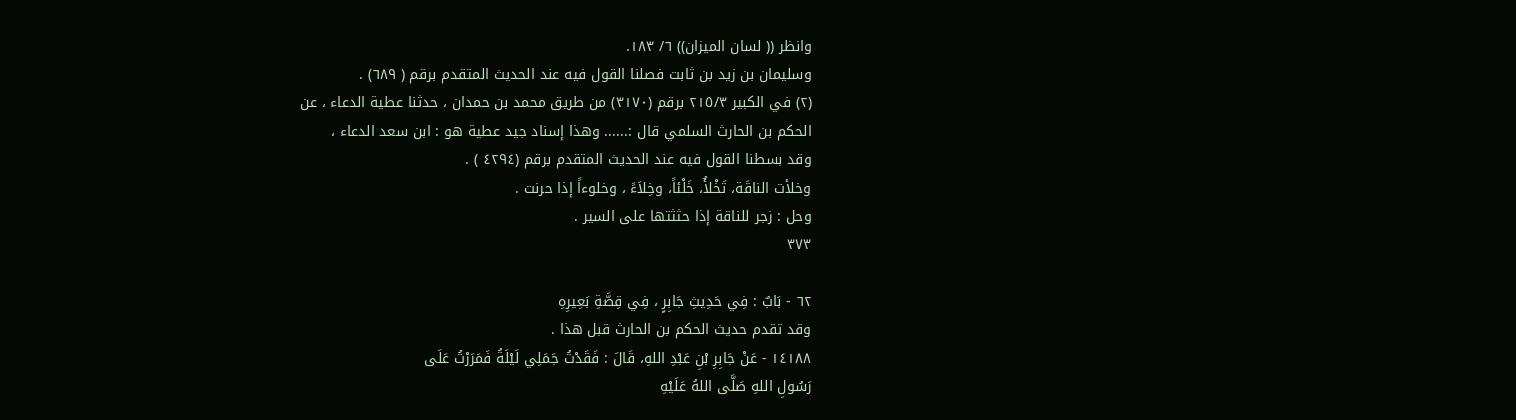وانظر (( لسان الميزان)) ٦/ ١٨٣.
وسليمان بن زيد بن ثابت فصلنا القول فيه عند الحديث المتقدم برقم ( ٦٨٩) .
(٢) في الكبير ٢١٥/٣ برقم (٣١٧٠) من طريق محمد بن حمدان ، حدثنا عطية الدعاء ، عن
الحكم بن الحارث السلمي قال :...... وهذا إسناد جيد عطية هو : ابن سعد الدعاء ،
وقد بسطنا القول فيه عند الحديث المتقدم برقم (٤٢٩٤ ) .
وخلأت الناقَة، تَخْلأُ، خَلْئاً، وخِلاَءً ، وخلوءاً إذا حرنت .
وحل : زجر للناقة إذا حثثتها على السير .
٣٧٣

٦٢ - بَابٌ : فِي حَدِيثِ جَابِرٍ ، فِي قِصَّةِ بَعِيرِهِ
وقد تقدم حديث الحكم بن الحارث قبل هذا .
١٤١٨٨ - عَنْ جَابِرِ بْنِ عَبْدِ اللهِ، قَالَ : فَقَدْتُ جَمَلِي لَيْلَةُ فَمَرَرْتُ عَلَى
رَسُولِ اللهِ صَلَّى اللهُ عَلَيْهِ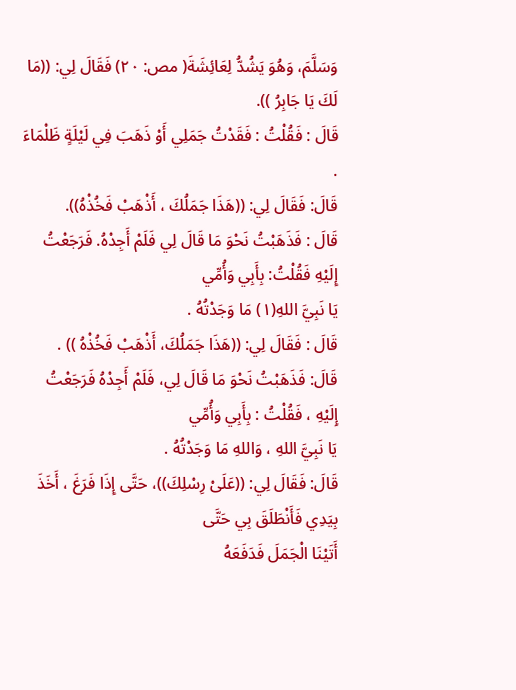وَسَلَّمَ، وَهُوَ يَشُدُّ لِعَائِشَةَ( مص: ٢٠) فَقَالَ لِي: ((مَا
لَكَ يَا جَابِرُ )).
قَالَ : فَقُلْتُ : فَقَدْتُ جَمَلِي أَوْ ذَهَبَ فِي لَيْلَةٍ ظَلْمَاءَ .
قَالَ: فَقَالَ لِي: ((هَذَا جَمَلُكَ ، أَذْهَبْ فَخُذْهُ)).
قَالَ : فَذَهَبْتُ نَحْوَ مَا قَالَ لِي فَلَمْ أَجِدْهُ. فَرَجَعْتُ إِلَيْهِ فَقُلْتُ: بِأَبِي وَأُمِّي
يَا نَبِيَّ اللهِ(١) مَا وَجَدْتُهُ .
قَالَ : فَقَالَ لِي: ((هَذَا جَمَلُكَ، أَذْهَبْ فَخُذْهُ )) .
قَالَ: فَذَهَبْتُ نَحْوَ مَا قَالَ لِي، فَلَمْ أَجِدْهُ فَرَجَعْتُ إِلَيْهِ ، فَقُلْتُ : بِأَبِي وَأُمِّي
يَا نَبِيَّ اللهِ ، وَاللهِ مَا وَجَدْتُهُ .
قَالَ: فَقَالَ لِي: ((عَلَىْ رِسْلِكَ))، حَتَّى إِذَا فَرَغَ ، أَخَذَ بِيَدِي فَأَنْطَلَقَ بِي حَتَّى
أَتَيْنَا الْجَمَلَ فَدَفَعَهُ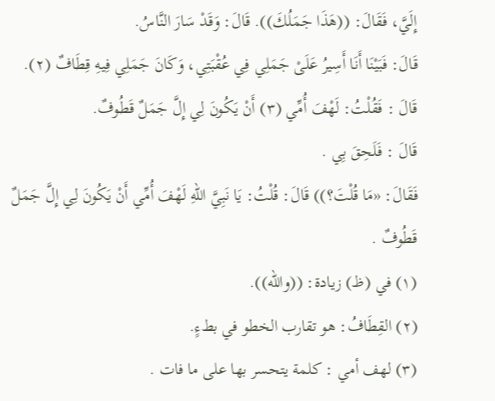إِلَيَّ، فَقَالَ: ((هَذَا جَمَلُكَ)). قَالَ: وَقَدْ سَارَ النَّاسُ.
قَالَ: فَبَيْنَا أَنَا أَسِيرُ عَلَىْ جَمَلِي فِي عُقْبَتِي، وَكَانَ جَمَلِي فِيهِ قِطَافٌ (٢).
قَالَ : فَقُلْتُ: لَهْفَ أُمِّي (٣) أَنْ يَكُونَ لِي إِلَّ جَمَلٌ قَطُوفٌ.
قَالَ : فَلَحِقَ بِي .
فَقَالَ: «مَا قُلْتَ؟)) قَالَ: قُلْتُ: يَا نَبِيَّ اللهِ لَهْفَ أُمِّي أَنْ يَكُونَ لِي إِلَّ جَمَلٌ
قَطُوفٌ .
(١) في (ظ) زيادة: ((والله)).
(٢) القِطَافُ: هو تقارب الخطو في بطءٍ.
(٣) لهف أمي : كلمة يتحسر بها على ما فات .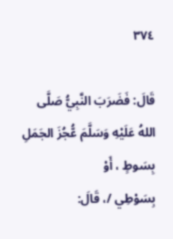٣٧٤

قَالَ: فَضَرَبَ النَّبِيُّ صَلَّى اللهُ عَلَيْهِ وَسَلَّمَ عُّجُزَ الجَمَلِ بِسَوطٍ ، أَوْ
بِسَوْطِي /، قَالَ: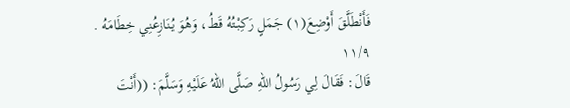فَأَنْطَلَّقَ أَوْضِعَ(١) جَمَلٍ رَكِبْتُهُ قَطُ، وَهُوَ يُنَازِعُنِي خِطَامَهُ .
١١/٩
قَالَ: فَقَالَ لِي رَسُولُ اللهِ صَلَّى اللهُ عَلَيْهِ وَسَلَّمَ: ((أَنْتَ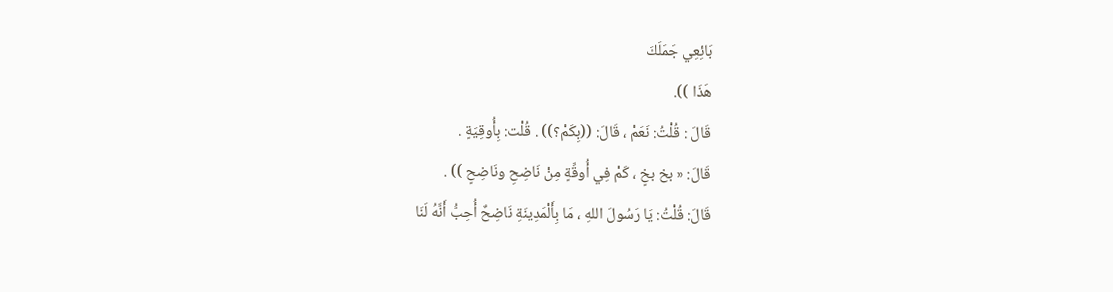بَائِعِي جَمَلَكَ
هَذَا )).
قَالَ : قُلْتُ: نَعَمْ ، قَالَ: ((بِكَمْ؟)) . قُلْت: بِأُوقِيَةٍ .
قَالَ: « بخ بخٍ ، كَمْ فِي أُوقِّةٍ مِنْ نَاضِحِ ونَاضِحٍ )) .
قَالَ: قُلْتُ: يَا رَسُولَ اللهِ ، مَا بِأَلْمَدِينَةِ نَاضِحٌ أُحِبُّ أَنَّهُ لَنَا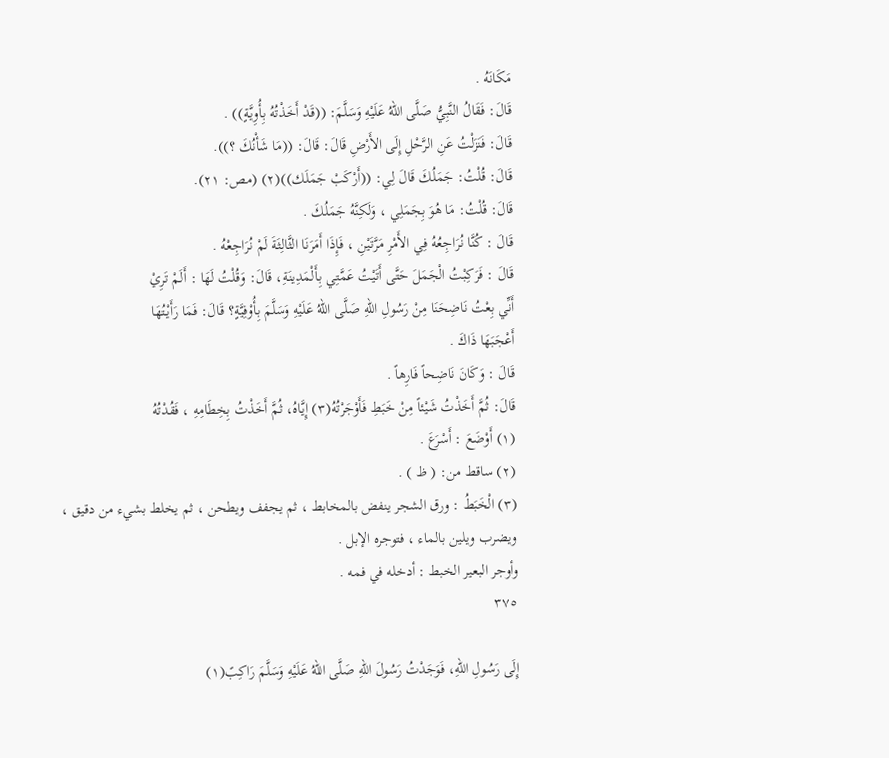مَكَانَهُ .
قَالَ: فَقَالُ النَّبِيُّ صَلَّى اللهُ عَلَيْهِ وَسَلَّمَ: ((قَدْ أَخَذْتُهُ بِأُوِيَّةٍ)) .
قَالَ: فَنَزَلْتُ عَنِ الرَّحْلِ إِلَى الأَرْضِ قَالَ: قَالَ: ((مَا شَأْنُكَ ؟)).
قَالَ: قُلْتُ: جَمَلُكَ قَالَ لِي: ((أَرْكَبْ جَمَلَك))(٢) (مص: ٢١).
قَالَ: قُلْتُ: مَا هُوَ بِجَمَلِي ، وَلَكِنَّهُ جَمَلُكَ .
قَالَ : كُنَّا نُرَاجِعُهُ فِي الأَمْرِ مَرَّتَيْنِ ، فَإِذَا أَمَرَنَا الثَّالِثَةَ لَمْ نُرَاجِعْهُ .
قَالَ : فَرَكِبْتُ الْجَمَلَ حَتَّى أَتَيْتُ عَمَّتِي بِأَلْمَدِينَةِ، قَالَ: وَقُلْتُ لَهَا : أَلَمْ تَرِيْ
أَنِّي بِعْتُ نَاضِحَنَا مِنْ رَسُولِ اللهِ صَلَّى اللهُ عَلَيْهِ وَسَلَّمَ بِأُوْفِيَّةٍ؟ قَالَ: فَمَا رَأَيْتُهَا
أَعْجَبَهَا ذَاكَ .
قَالَ : وَكَانَ نَاضِحاً فَارِهاً .
قَالَ: ثُمَّ أَخَذْتُ شَيْئاً مِنْ خَبَطِ فَأَوْجَرْتُهُ(٣) إِيَّاهُ، ثُمَّ أَخَذْتُ بِخِطَامِهِ ، فَقُدْتُهُ
(١) أَوْضَعَ : أَسْرَعَ .
(٢) ساقط من: ( ظ ) .
(٣) الْخَبَطُ : ورق الشجر ينفض بالمخابط ، ثم يجفف ويطحن ، ثم يخلط بشيء من دقيق ،
ويضرب ويلين بالماء ، فتوجره الإبل .
وأوجر البعير الخبط : أدخله في فمه .
٣٧٥

إِلَى رَسُولِ اللهِ، فَوَجَدْتُ رَسُولَ اللهِ صَلَّى اللهُ عَلَيْهِ وَسَلَّمَ رَاكِبً(١)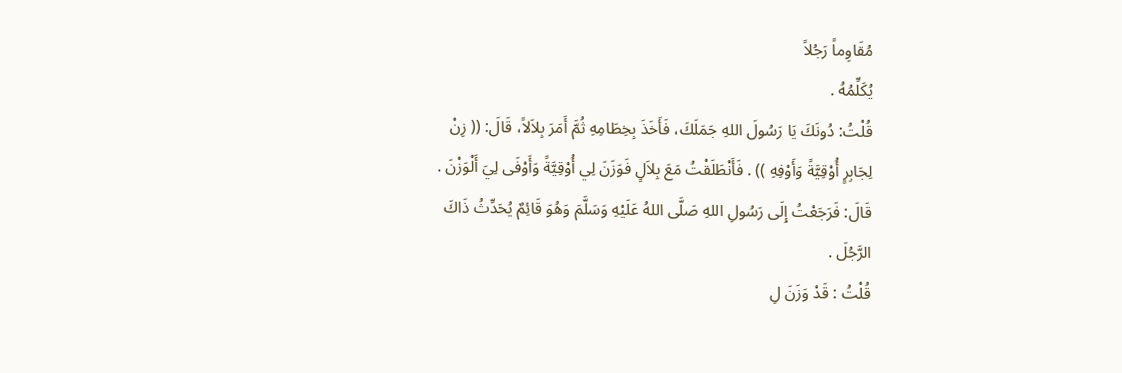مُقَاوِماً رَجُلاً
يُكَلِّمُهُ .
قُلْتُ: دُونَكَ يَا رَسُولَ اللهِ جَمَلَكَ، فَأَخَذَ بِخِطَامِهِ ثُمَّ أَمَرَ بِلاَلاً، قَالَ: (( زِنْ
لِجَابِرٍ أُوْقِيَّةً وَأَوْفِهِ )) . فَأَنْطَلَقْتُ مَعَ بِلاَلٍ فَوَزَنَ لِي أُوْقِيَّةً وَأَوْفَى لِيَ أَلْوَزْنَ .
قَالَ: فَرَجَعْتُ إِلَى رَسُولِ اللهِ صَلَّى اللهُ عَلَيْهِ وَسَلَّمَ وَهُوَ قَائِمٌ يُحَدِّثُ ذَاكَ
الرَّجُلَ .
قُلْتُ : قَدْ وَزَنَ لِ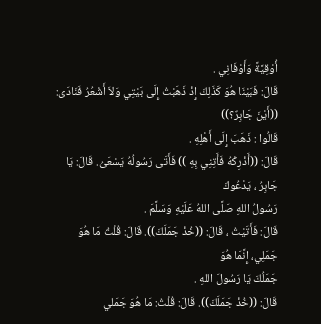أُوْقِيَّةً وَأَوْفَانِي .
قَالَ: فَبَيْنَا هُوَ كَذَلِكَ إِذْ ذَهَبْتُ إِلَى بَيْتِي وَلاَ أَشْعُرُ فَنَادَى: ((أَيْنَ جَابِرٌ؟))
قَالُوا : ذَهَبَ إِلَى أَهْلِهِ .
قَالَ: ((أَذْرِكْهُ فَأَتِنِي بِهِ )) فَأَتَى رَسُولُهُ يَسْعَىُ. قَالَ: يَا جَابِرُ ، يَدْعُوكَ
رَسُولُ اللهِ صَلَّى اللهُ عَلَيْهِ وَسَلَّمَ .
قَالَ: فَأَتَيْتُ ، قَالَ: ((خُذْ جَمَلَكَ)). قَالَ: قُلْتُ مَا هُوَ جَمَلِي، إِنَّمَا هُوَ
جَمَلُكَ يَا رَسُولَ اللهِ .
قَالَ: ((خُذْ جَمَلَكَ)). قَالَ: قُلْتُ: مَا هُوَ جَمَلي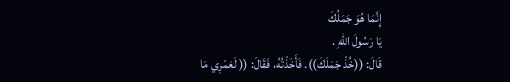إِنَّمَا هُوَ جَمَلُكَ
يَا رَسُولَ اللهِ .
قَالَ: ((خُذْ جَمَلَكَ)). فَأَخَذْتُهُ، فَقَالَ: (( لَعَمْرِي مَا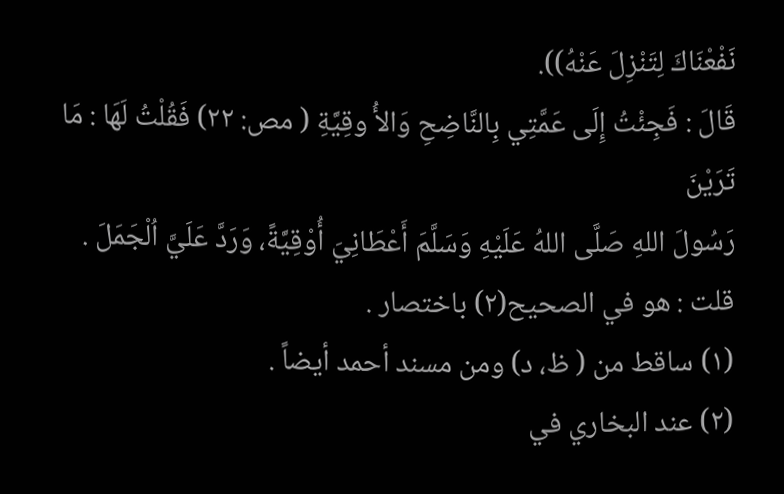نَفْعْنَاكَ لِتَنْزِلَ عَنْهُ)).
قَالَ : فَجِئْتُ إِلَى عَمَّتِي بِالنَّاضِحِ وَالأُ وقِيَّةِ ( مص: ٢٢) فَقُلْتُ لَهَا : مَا تَرَيْنَ
رَسُولَ اللهِ صَلَّى اللهُ عَلَيْهِ وَسَلَّمَ أَعْطَانِيَ أُوْقِيَّةً، وَرَدَّ عَلَيَّ اُلْجَمَلَ .
قلت : هو في الصحيح(٢) باختصار .
(١) ساقط من ( ظ، د) ومن مسند أحمد أيضاً .
(٢) عند البخاري في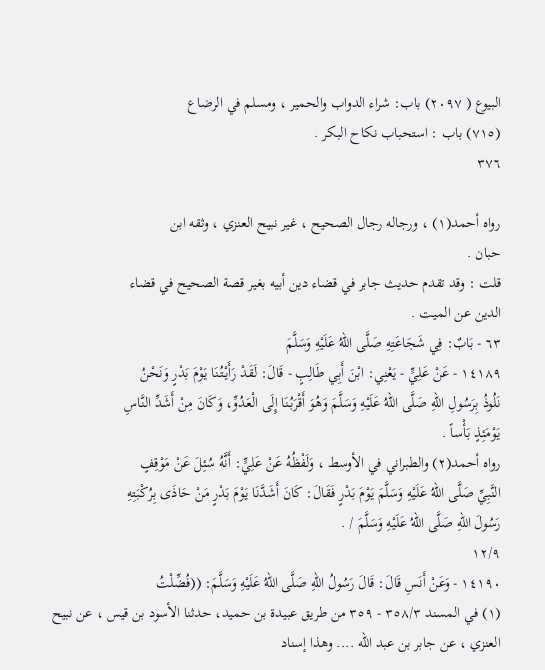البيوع ( ٢٠٩٧) باب: شراء الدواب والحمير ، ومسلم في الرضاع
(٧١٥) باب : استحباب نكاح البكر .
٣٧٦

رواه أحمد(١) ، ورجاله رجال الصحيح ، غير نبيح العنزي ، وثقه ابن
حبان .
قلت : وقد تقدم حديث جابر في قضاء دين أبيه بغير قصة الصحيح في قضاء
الدين عن الميت .
٦٣ - بَابٌ: فِي شَجَاعَتِهِ صَلَّى اللهُ عَلَيْهِ وَسَلَّمَ
١٤١٨٩ - عَنْ عَلِيٍّ - يَعْنِي: ابْنَ أَبِي طَالِبٍ - قَالَ: لَقَدْ رَأَيْتُنَا يَوْمَ بَدْرٍ وَنَحْنُ
نَلُوذُ بِرَسُولِ اللهِ صَلَّى اللهُ عَلَيْهِ وَسَلَّمَ وَهُوَ أَقْرَبُنَا إِلَى الْعَدُوِّ، وَكَانَ مِنْ أَشَدِّ النَّاسِ
يَوْمَئِذٍ بَأْساً .
رواه أحمد(٢) والطبراني في الأوسط ، وَلَفْظُهُ عَنْ عَلِيٍّ: أَنَّهُ سُئِلَ عَنْ مَوْقِفٍ
النَّبِيِّ صَلَّى اللهُ عَلَيْهِ وَسَلَّمَ يَوْمَ بَدْرٍ فَقَالَ: كَانَ أَشَدَّنَا يَوْمَ بَدْرٍ مَنْ حَاذَى بِرُكْبَتِهِ
رَسُولَ اللهِ صَلَّى اللهُ عَلَيْهِ وَسَلَّمَ / .
١٢/٩
١٤١٩٠ - وَعَنْ أَنَسِ قَالَ: قَالَ رَسُولُ اللهِ صَلَّى اللهُ عَلَيْهِ وَسَلَّمَ: ((فُضِّلْتُ
(١) في المسند ٣٥٨/٣ - ٣٥٩ من طريق عبيدة بن حميد، حدثنا الأسود بن قيس ، عن نبيح
العنزي ، عن جابر بن عبد الله .... وهذا إسناد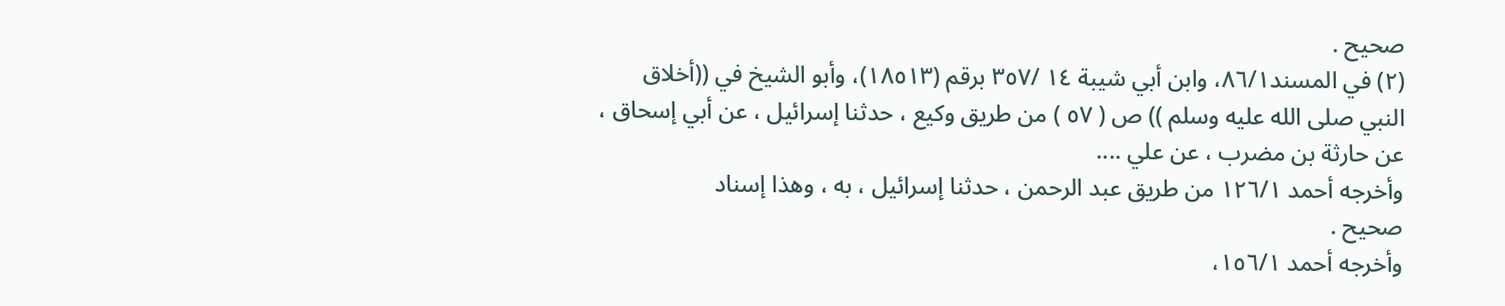صحيح .
(٢) في المسند٨٦/١، وابن أبي شيبة ١٤ /٣٥٧ برقم (١٨٥١٣)، وأبو الشيخ في ((أخلاق
النبي صلى الله عليه وسلم )) ص ( ٥٧ ) من طريق وكيع ، حدثنا إسرائيل ، عن أبي إسحاق ،
عن حارثة بن مضرب ، عن علي ....
وأخرجه أحمد ١٢٦/١ من طريق عبد الرحمن ، حدثنا إسرائيل ، به ، وهذا إسناد
صحيح .
وأخرجه أحمد ١٥٦/١،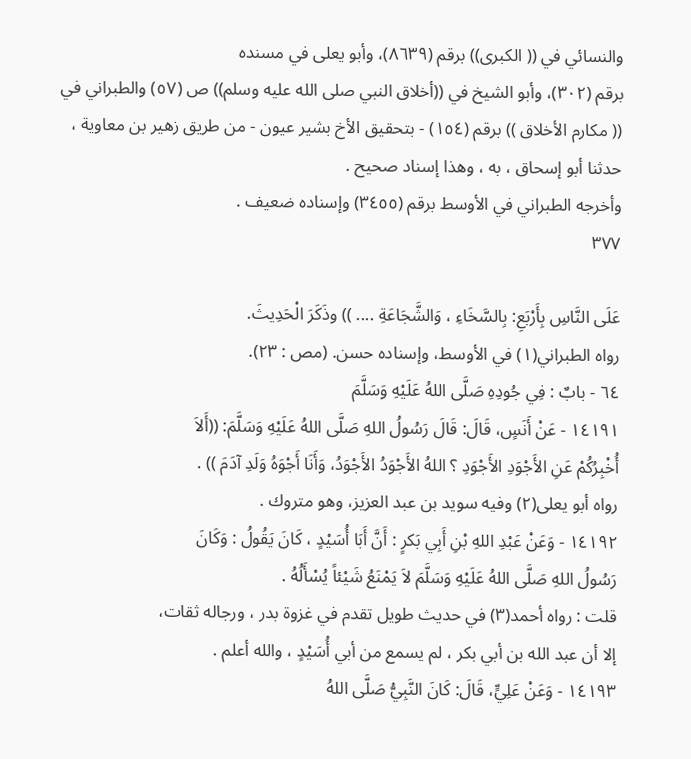والنسائي في (( الكبرى)) برقم (٨٦٣٩)، وأبو يعلى في مسنده
برقم (٣٠٢)، وأبو الشيخ في ((أخلاق النبي صلى الله عليه وسلم)) ص (٥٧) والطبراني في
(( مكارم الأخلاق )) برقم (١٥٤) - بتحقيق الأخ بشير عيون - من طريق زهير بن معاوية ،
حدثنا أبو إسحاق ، به ، وهذا إسناد صحيح .
وأخرجه الطبراني في الأوسط برقم (٣٤٥٥) وإسناده ضعيف .
٣٧٧

عَلَى النَّاسِ بِأَرْبَعِ: بِالسَّخَاءِ ، وَالشَّجَاعَةِ .... )) وذَكَرَ الْحَدِيثَ.
رواه الطبراني(١) في الأوسط، وإسناده حسن. (مص : ٢٣).
٦٤ - بابٌ : فِي جُودِهِ صَلَّى اللهُ عَلَيْهِ وَسَلَّمَ
١٤١٩١ - عَنْ أَنَسٍ، قَالَ: قَالَ رَسُولُ اللهِ صَلَّى اللهُ عَلَيْهِ وَسَلَّمَ: ((أَلاَ
أُخْبِرُكُمْ عَنِ الأَجْوَدِ الأَجْوَدِ ؟ اللهُ الأَجْوَدُ الأَجْوَدُ، وَأَنَا أَجْوَهُ وَلَدِ آدَمَ )) .
رواه أبو يعلى(٢) وفيه سويد بن عبد العزيز، وهو متروك .
١٤١٩٢ - وَعَنْ عَبْدِ اللهِ بْنِ أَبِي بَكرٍ : أَنَّ أَبَا أُسَيْدٍ ، كَانَ يَقُولُ : وَكَانَ
رَسُولُ اللهِ صَلَّى اللهُ عَلَيْهِ وَسَلَّمَ لاَ يَمْنَعُ شَيْئاً يُسْأَلُهُ .
قلت : رواه أحمد(٣) في حديث طويل تقدم في غزوة بدر ، ورجاله ثقات،
إلا أن عبد الله بن أبي بكر ، لم يسمع من أبي أُسَيْدٍ ، والله أعلم .
١٤١٩٣ - وَعَنْ عَلِيٍّ، قَالَ: كَانَ النَّبِيُّ صَلَّى اللهُ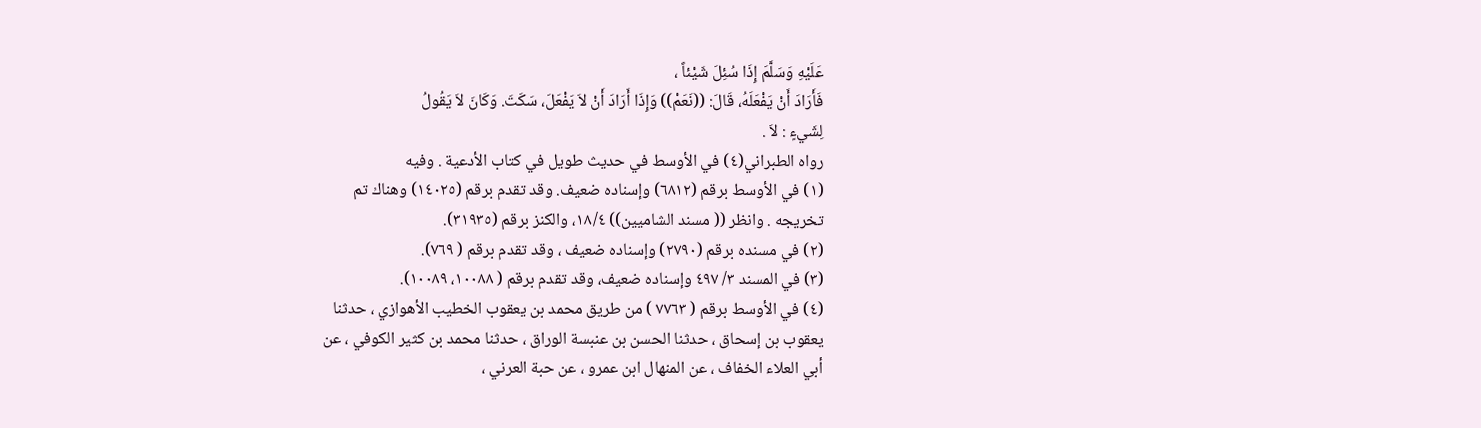عَلَيْهِ وَسَلَّمَ إِذَا سُئِلَ شَيْئاً ،
فَأَرَادَ أَنْ يَفْعَلَهُ، قَالَ: ((نَعَمْ)) وَإِذَا أَرَادَ أَنْ لاَ يَفْعَلَ، سَكَتَ. وَكَانَ لاَ يَقُولُ
لِشَيءٍ : لاَ .
رواه الطبراني(٤) في الأوسط في حديث طويل في كتاب الأدعية . وفيه
(١) في الأوسط برقم (٦٨١٢) وإسناده ضعيف. وقد تقدم برقم (١٤٠٢٥) وهناك تم
تخريجه . وانظر (( مسند الشاميين)) ١٨/٤، والكنز برقم (٣١٩٣٥).
(٢) في مسنده برقم (٢٧٩٠) وإسناده ضعيف ، وقد تقدم برقم ( ٧٦٩).
(٣) في المسند ٣/ ٤٩٧ وإسناده ضعيف، وقد تقدم برقم ( ١٠٠٨٨، ١٠٠٨٩).
(٤) في الأوسط برقم ( ٧٧٦٣ ) من طريق محمد بن يعقوب الخطيب الأهوازي ، حدثنا
يعقوب بن إسحاق ، حدثنا الحسن بن عنبسة الوراق ، حدثنا محمد بن كثير الكوفي ، عن
أبي العلاء الخفاف ، عن المنهال ابن عمرو ، عن حبة العرني ،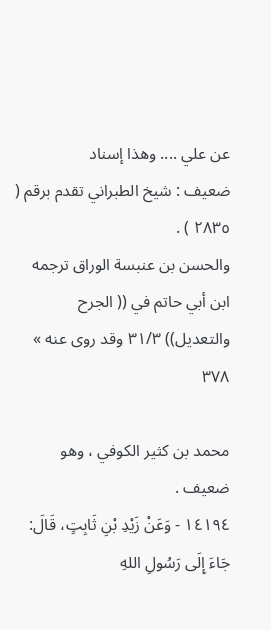عن علي .... وهذا إسناد
ضعيف : شيخ الطبراني تقدم برقم ( ٢٨٣٥ ) .
والحسن بن عنبسة الوراق ترجمه ابن أبي حاتم في (( الجرح والتعديل)) ٣١/٣ وقد روى عنه »
٣٧٨

محمد بن كثير الكوفي ، وهو ضعيف .
١٤١٩٤ - وَعَنْ زَيْدِ بْنِ ثَابِتٍ، قَالَ: جَاءَ إِلَى رَسُولِ اللهِ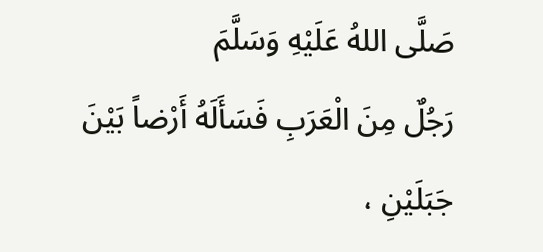صَلَّى اللهُ عَلَيْهِ وَسَلَّمَ
رَجُلٌ مِنَ الْعَرَبِ فَسَأَلَهُ أَرْضاً بَيْنَ جَبَلَيْنِ ،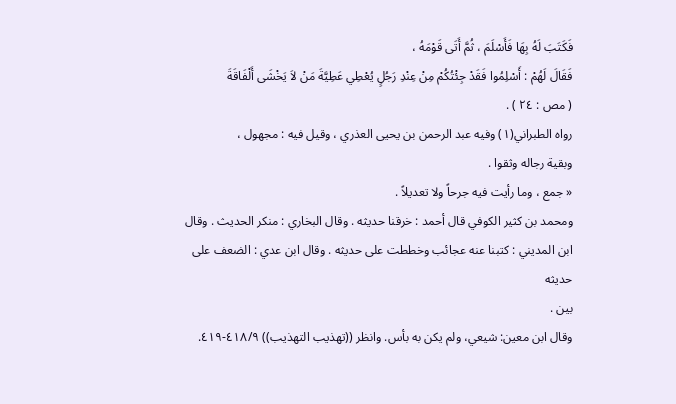فَكَتَبَ لَهُ بِهَا فَأَسْلَمَ ، ثُمَّ أَتَى قَوْمَهُ ،
فَقَالَ لَهُمْ : أَسْلِمُوا فَقَدْ جِئْتُكُمْ مِنْ عِنْدِ رَجُلٍ يُعْطِي عَطِيَّةَ مَنْ لاَ يَخْشَى أَلْفَاقَةَ
( مص : ٢٤ ) .
رواه الطبراني(١) وفيه عبد الرحمن بن يحيى العذري ، وقيل فيه : مجهول ،
وبقية رجاله وثقوا .
« جمع ، وما رأيت فيه جرحاً ولا تعديلاً .
ومحمد بن كثير الكوفي قال أحمد : خرقنا حديثه . وقال البخاري : منكر الحديث . وقال
ابن المديني : كتبنا عنه عجائب وخططت على حديثه . وقال ابن عدي : الضعف على حديثه
بین .
وقال ابن معين: شيعي، ولم يكن به بأس. وانظر ((تهذيب التهذيب)) ٤١٨/٩-٤١٩.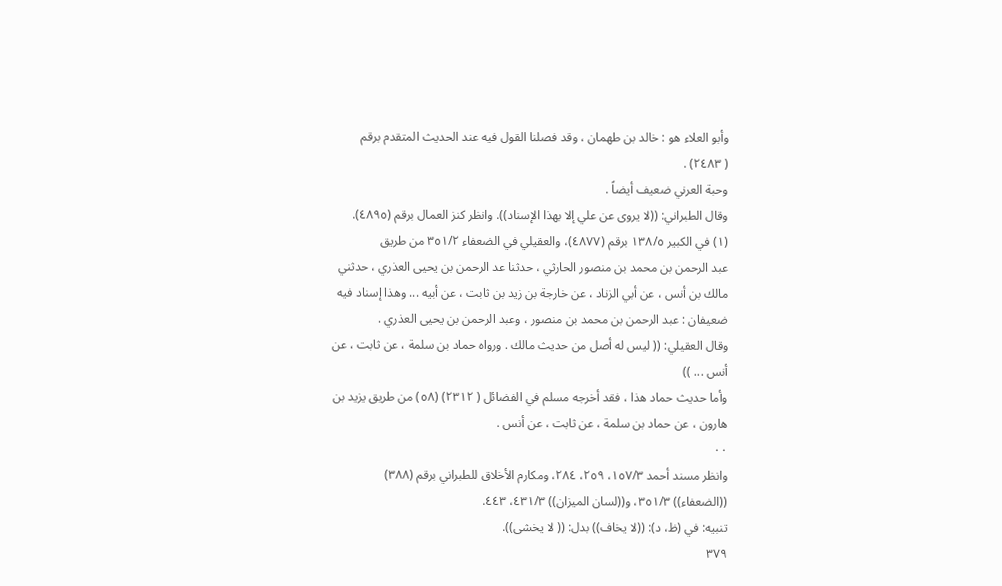وأبو العلاء هو : خالد بن طهمان ، وقد فصلنا القول فيه عند الحديث المتقدم برقم
( ٢٤٨٣) .
وحبة العرني ضعيف أيضاً .
وقال الطبراني: ((لا يروى عن علي إلا بهذا الإسناد)). وانظر كنز العمال برقم (٤٨٩٥).
(١) في الكبير ١٣٨/٥ برقم (٤٨٧٧)، والعقيلي في الضعفاء ٣٥١/٢ من طريق
عبد الرحمن بن محمد بن منصور الحارثي ، حدثنا عد الرحمن بن يحيى العذري ، حدثني
مالك بن أنس ، عن أبي الزناد ، عن خارجة بن زيد بن ثابت ، عن أبيه ... وهذا إسناد فيه
ضعيفان : عبد الرحمن بن محمد بن منصور ، وعبد الرحمن بن يحيى العذري .
وقال العقيلي: (( ليس له أصل من حديث مالك . ورواه حماد بن سلمة ، عن ثابت ، عن
أنس ... ))
وأما حديث حماد هذا ، فقد أخرجه مسلم في الفضائل ( ٢٣١٢) (٥٨) من طريق يزيد بن
هارون ، عن حماد بن سلمة ، عن ثابت ، عن أنس .
٠٠
وانظر مسند أحمد ١٥٧/٣، ٢٥٩، ٢٨٤، ومكارم الأخلاق للطبراني برقم (٣٨٨)
((الضعفاء)) ٣٥١/٣، و((لسان الميزان)) ٤٣١/٣، ٤٤٣.
تنبيه: في (ظ، د): ((لا يخاف)) بدل: (( لا يخشى)).
٣٧٩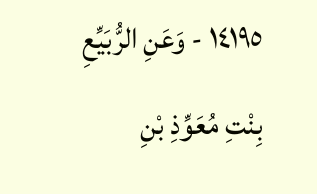١٤١٩٥ - وَعَنِ الرُّبَيِّعِ بِنْتِ مُعَوِّذِ بْنِ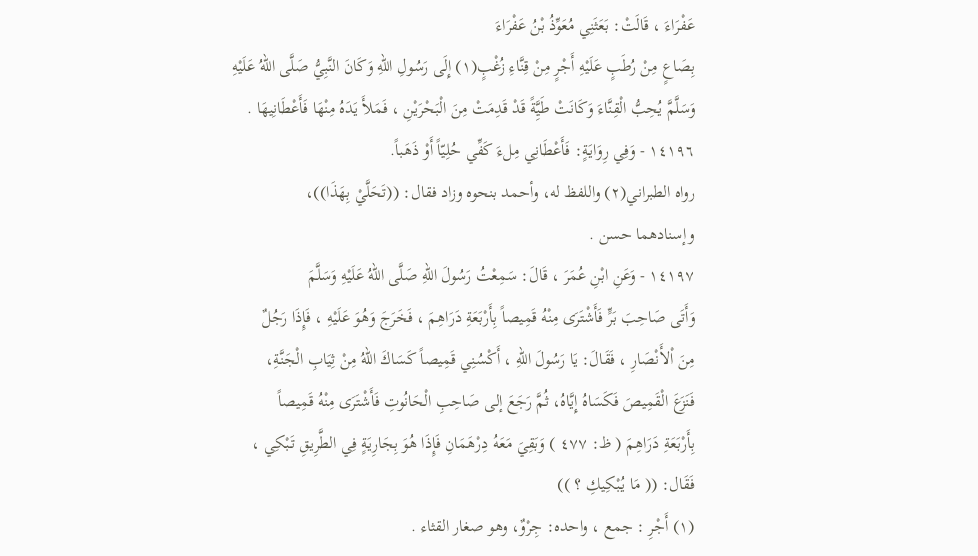عَفْرَاءَ ، قَالَتْ: بَعَثَنِي مُعَوِّذُ بْنُ عَفْرَاءَ
بِصَاعٍ مِنْ رُطَبٍ عَلَيْهِ أَجْرٍ مِنْ قِنَّاءِ زُغْبٍ(١) إِلَى رَسُولِ اللهِ وَكَانَ النَّبِيُّ صَلَّى اللهُ عَلَيْهِ
وَسَلَّمَّ يُحِبُّ الْقِنَّاءَ وَكَانَتْ طَيَِّةً قَدْ قَدِمَتْ مِنَ الْبَحْرَيْنِ ، فَمَلأَ يَدَهُ مِنْهَا فَأَعْطَانِيهَا .
١٤١٩٦ - وَفِي رِوَايَةٍ: فَأَعْطَانِي مِلءَ كَفِّي حُلِيّاً أَوْ ذَهَباً.
رواه الطبراني(٢) واللفظ له، وأحمد بنحوه وزاد فقال: ((تَحَلَّيْ بِهَذَا))،
وإسنادهما حسن .
١٤١٩٧ - وَعَنِ ابْنِ عُمَرَ ، قَالَ: سَمِعْتُ رَسُولَ اللهِ صَلَّى اللهُ عَلَيْهِ وَسَلَّمَ
وَأَتَى صَاحِبَ بَرٍّ فَأَشْتَرَى مِنْهُ قَمِيصاً بِأَرْبَعَةِ دَرَاهِمَ ، فَخَرَجَ وَهُوَ عَلَيْهِ ، فَإِذَا رَجُلٌ
مِنَ اْلأَنْصَارِ ، فَقَالَ: يَا رَسُولَ اللهِ ، أَكْسُنِي قَمِيصاً كَسَاكَ اللهُ مِنْ ثِيَابِ الْجَنَّةِ،
فَنَزَعَ الْقَمِيصَ فَكَسَاهُ إِيَّاهُ، ثُمَّ رَجَعَ إلى صَاحِبِ الْحَانُوتِ فَأَشْتَرَى مِنْهُ قَمِيصاً
بِأَرْبَعَةِ دَرَاهِمَ ( ظ: ٤٧٧ ) وَبَقِيَ مَعَهُ دِرْهَمَانِ فَإِذَا هُوَ بِجَارِيَةٍ فِي الطَّرِيقِ تَبْكِي ،
فَقَال: (( مَا يُبْكِيكِ ؟ ))
(١) أَجْرِ : جمع ، واحده: جِرْوٌ، وهو صغار القثاء .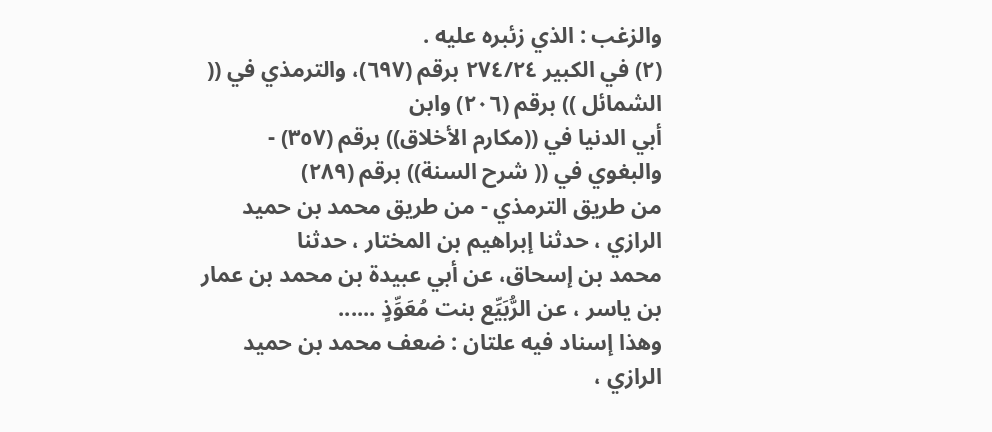والزغب : الذي زئبره عليه .
(٢) في الكبير ٢٧٤/٢٤ برقم (٦٩٧)، والترمذي في (( الشمائل )) برقم (٢٠٦) وابن
أبي الدنيا في ((مكارم الأخلاق)) برقم (٣٥٧) - والبغوي في (( شرح السنة)) برقم (٢٨٩)
من طريق الترمذي - من طريق محمد بن حميد الرازي ، حدثنا إبراهيم بن المختار ، حدثنا
محمد بن إسحاق، عن أبي عبيدة بن محمد بن عمار بن ياسر ، عن الرُّبَيِّع بنت مُعَوِّذٍ ......
وهذا إسناد فيه علتان : ضعف محمد بن حميد الرازي ،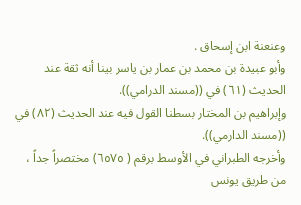وعنعنة ابن إسحاق .
وأبو عبيدة بن محمد بن عمار بن ياسر بينا أنه ثقة عند الحديث (٦١) في ((مسند الدرامي)).
وإبراهيم بن المختار بسطنا القول فيه عند الحديث (٨٢) في ((مسند الدارمي)).
وأخرجه الطبراني في الأوسط برقم ( ٦٥٧٥) مختصراً جداً ، من طريق يونس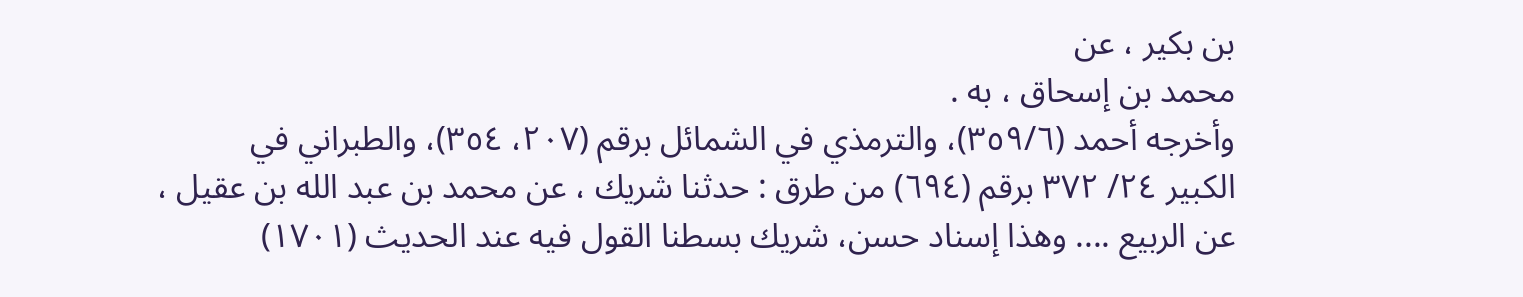بن بكير ، عن
محمد بن إسحاق ، به .
وأخرجه أحمد (٣٥٩/٦)، والترمذي في الشمائل برقم (٢٠٧، ٣٥٤)، والطبراني في
الكبير ٢٤/ ٣٧٢ برقم (٦٩٤) من طرق : حدثنا شريك ، عن محمد بن عبد الله بن عقيل ،
عن الربيع .... وهذا إسناد حسن، شريك بسطنا القول فيه عند الحديث (١٧٠١)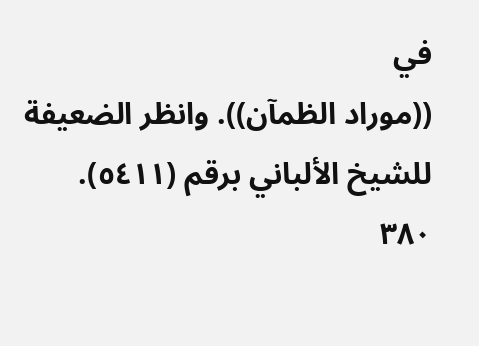في
((موراد الظمآن)). وانظر الضعيفة للشيخ الألباني برقم (٥٤١١).
٣٨٠